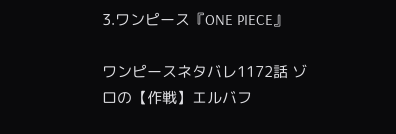3.ワンピース『ONE PIECE』

ワンピースネタバレ1172話 ゾロの【作戦】エルバフ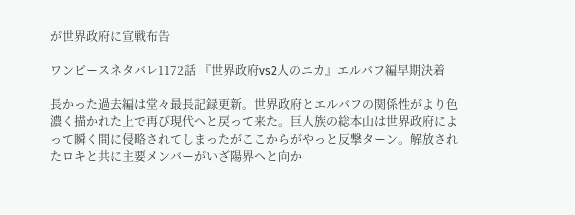が世界政府に宣戦布告

ワンピースネタバレ1172話 『世界政府vs2人のニカ』エルバフ編早期決着

長かった過去編は堂々最長記録更新。世界政府とエルバフの関係性がより色濃く描かれた上で再び現代へと戻って来た。巨人族の総本山は世界政府によって瞬く間に侵略されてしまったがここからがやっと反撃ターン。解放されたロキと共に主要メンバーがいざ陽界へと向か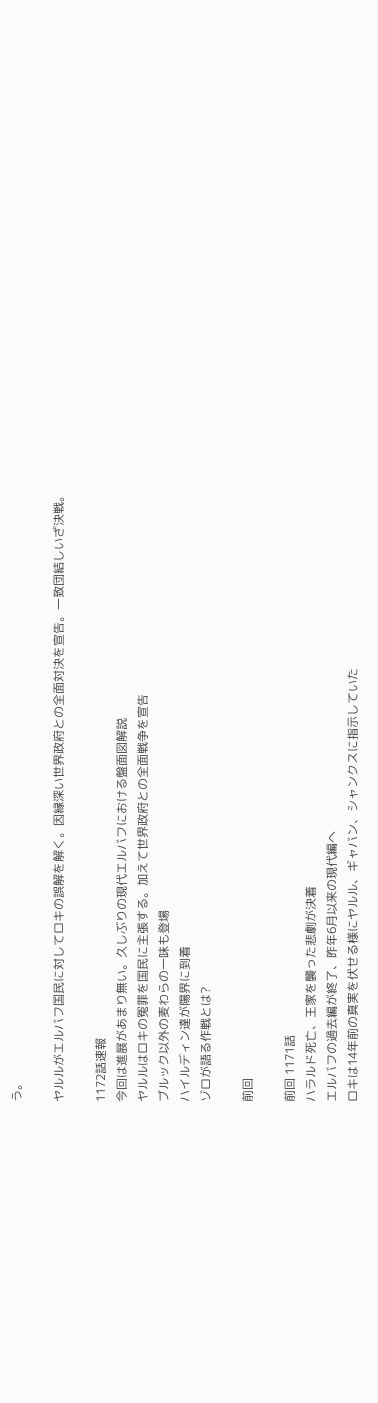う。

ヤルルがエルバフ国民に対してロキの誤解を解く。因縁深い世界政府との全面対決を宣告。一致団結しいざ決戦。

1172話速報
今回は進展があまり無い。久しぶりの現代エルバフにおける盤面図解説
ヤルルはロキの冤罪を国民に主張する。加えて世界政府との全面戦争を宣告
ブルック以外の麦わらの一味も登場
ハイルディン達が陽界に到着
ゾロが語る作戦とは?

前回

前回 1171話
ハラルド死亡、王家を襲った悲劇が決着
エルバフの過去編が終了、昨年6月以来の現代編へ
ロキは14年前の真実を伏せる様にヤルル、ギャバン、シャンクスに指示していた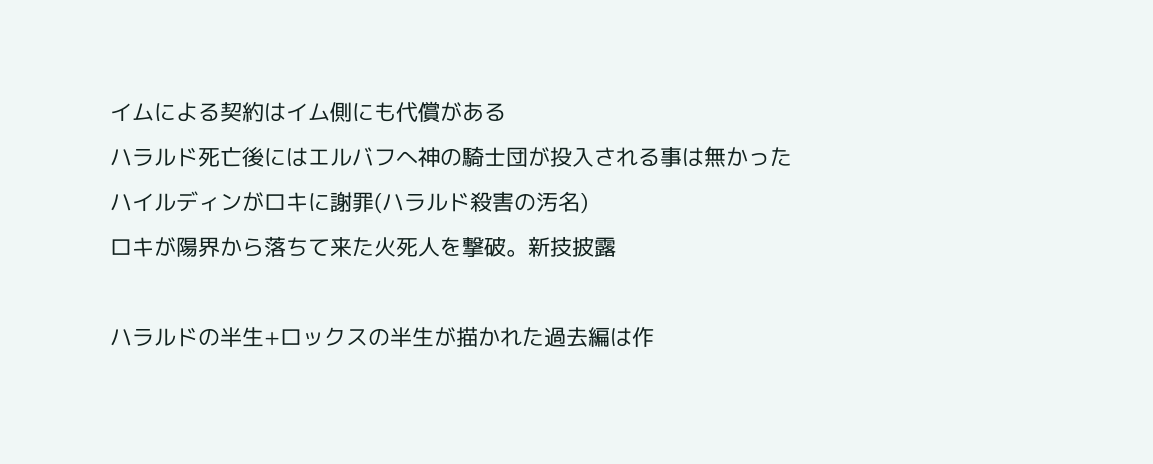イムによる契約はイム側にも代償がある
ハラルド死亡後にはエルバフへ神の騎士団が投入される事は無かった
ハイルディンがロキに謝罪(ハラルド殺害の汚名)
ロキが陽界から落ちて来た火死人を撃破。新技披露

ハラルドの半生+ロックスの半生が描かれた過去編は作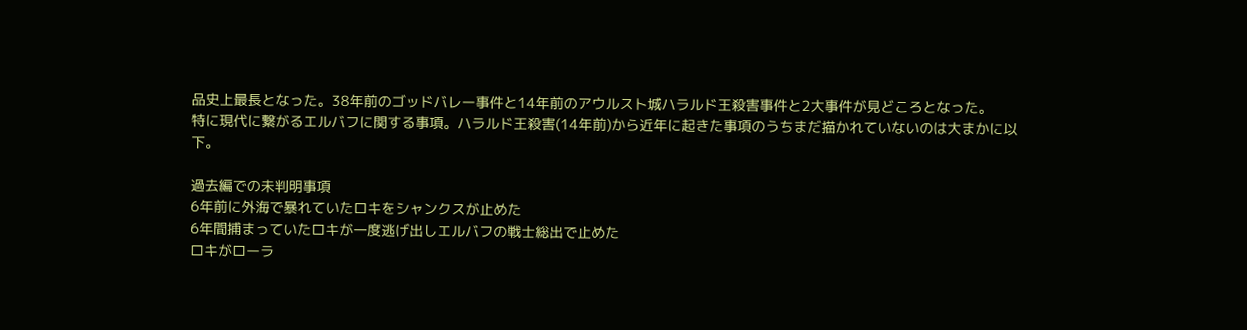品史上最長となった。38年前のゴッドバレー事件と14年前のアウルスト城ハラルド王殺害事件と2大事件が見どころとなった。
特に現代に繋がるエルバフに関する事項。ハラルド王殺害(14年前)から近年に起きた事項のうちまだ描かれていないのは大まかに以下。

過去編での未判明事項
6年前に外海で暴れていたロキをシャンクスが止めた
6年間捕まっていたロキが一度逃げ出しエルバフの戦士総出で止めた
ロキがローラ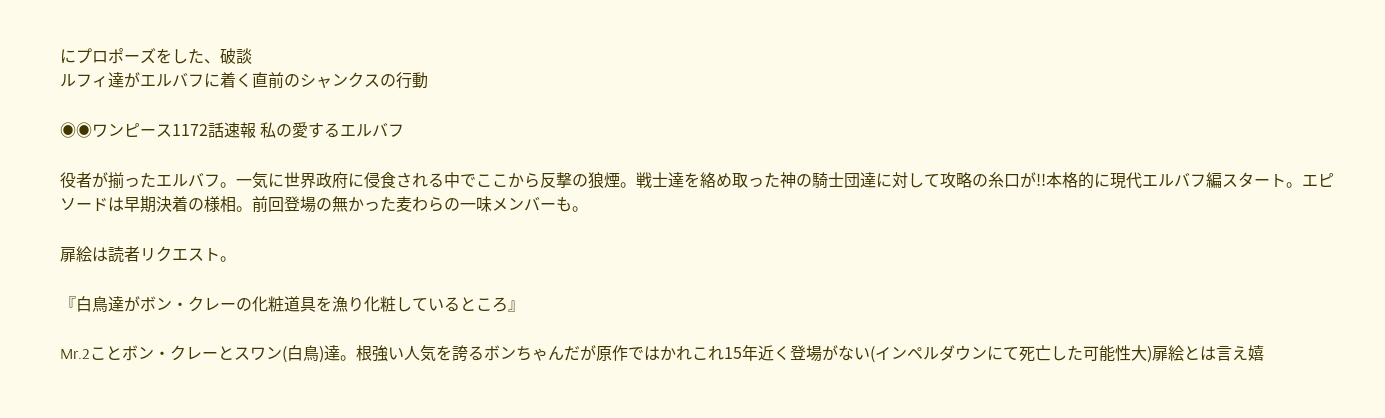にプロポーズをした、破談
ルフィ達がエルバフに着く直前のシャンクスの行動

◉◉ワンピース1172話速報 私の愛するエルバフ

役者が揃ったエルバフ。一気に世界政府に侵食される中でここから反撃の狼煙。戦士達を絡め取った神の騎士団達に対して攻略の糸口が!!本格的に現代エルバフ編スタート。エピソードは早期決着の様相。前回登場の無かった麦わらの一味メンバーも。

扉絵は読者リクエスト。

『白鳥達がボン・クレーの化粧道具を漁り化粧しているところ』

Mr.2ことボン・クレーとスワン(白鳥)達。根強い人気を誇るボンちゃんだが原作ではかれこれ15年近く登場がない(インペルダウンにて死亡した可能性大)扉絵とは言え嬉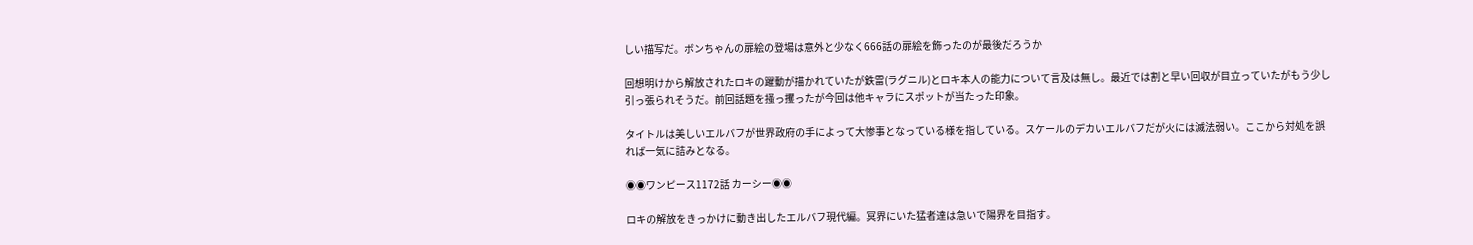しい描写だ。ボンちゃんの扉絵の登場は意外と少なく666話の扉絵を飾ったのが最後だろうか

回想明けから解放されたロキの躍動が描かれていたが鉄雷(ラグニル)とロキ本人の能力について言及は無し。最近では割と早い回収が目立っていたがもう少し引っ張られそうだ。前回話題を掻っ攫ったが今回は他キャラにスポットが当たった印象。

タイトルは美しいエルバフが世界政府の手によって大惨事となっている様を指している。スケールのデカいエルバフだが火には滅法弱い。ここから対処を誤れば一気に詰みとなる。

◉◉ワンピース1172話 カーシー◉◉

ロキの解放をきっかけに動き出したエルバフ現代編。冥界にいた猛者達は急いで陽界を目指す。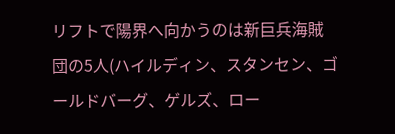リフトで陽界へ向かうのは新巨兵海賊団の5人(ハイルディン、スタンセン、ゴールドバーグ、ゲルズ、ロー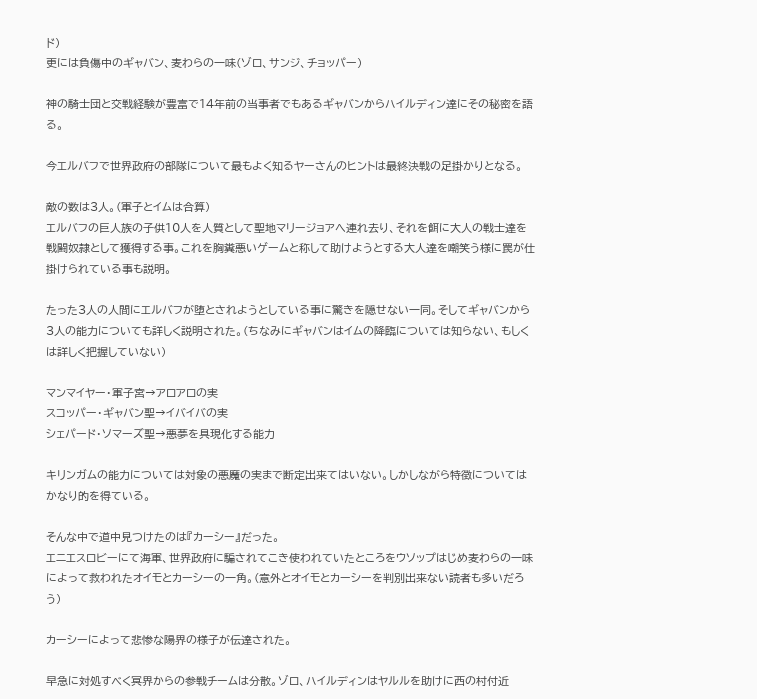ド)
更には負傷中のギャバン、麦わらの一味(ゾロ、サンジ、チョッパー)

神の騎士団と交戦経験が豊富で14年前の当事者でもあるギャバンからハイルディン達にその秘密を語る。

今エルバフで世界政府の部隊について最もよく知るヤーさんのヒントは最終決戦の足掛かりとなる。

敵の数は3人。(軍子とイムは合算)
エルバフの巨人族の子供10人を人質として聖地マリージョアへ連れ去り、それを餌に大人の戦士達を戦闘奴隷として獲得する事。これを胸糞悪いゲームと称して助けようとする大人達を嘲笑う様に罠が仕掛けられている事も説明。

たった3人の人間にエルバフが堕とされようとしている事に驚きを隠せない一同。そしてギャバンから3人の能力についても詳しく説明された。(ちなみにギャバンはイムの降臨については知らない、もしくは詳しく把握していない)

マンマイヤー・軍子宮→アロアロの実
スコッパー・ギャバン聖→イバイバの実
シェパード・ソマーズ聖→悪夢を具現化する能力

キリンガムの能力については対象の悪魔の実まで断定出来てはいない。しかしながら特徴についてはかなり的を得ている。

そんな中で道中見つけたのは『カーシー』だった。
エニエスロビーにて海軍、世界政府に騙されてこき使われていたところをウソップはじめ麦わらの一味によって救われたオイモとカーシーの一角。(意外とオイモとカーシーを判別出来ない読者も多いだろう)

カーシーによって悲惨な陽界の様子が伝達された。

早急に対処すべく冥界からの参戦チームは分散。ゾロ、ハイルディンはヤルルを助けに西の村付近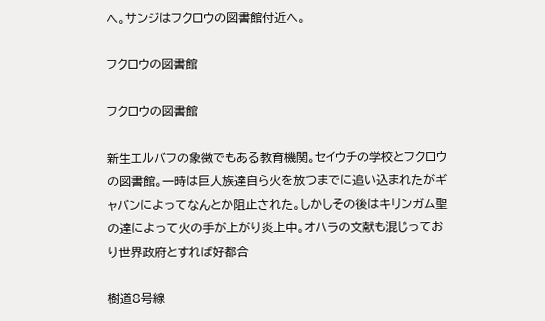へ。サンジはフクロウの図書館付近へ。

フクロウの図書館

フクロウの図書館

新生エルバフの象徴でもある教育機関。セイウチの学校とフクロウの図書館。一時は巨人族達自ら火を放つまでに追い込まれたがギャバンによってなんとか阻止された。しかしその後はキリンガム聖の達によって火の手が上がり炎上中。オハラの文献も混じっており世界政府とすれば好都合

樹道8号線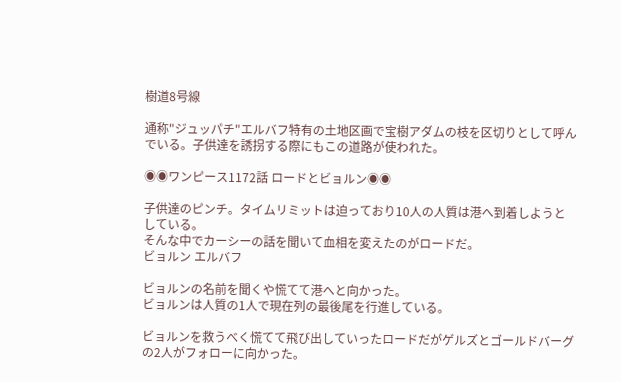樹道8号線

通称"ジュッパチ"エルバフ特有の土地区画で宝樹アダムの枝を区切りとして呼んでいる。子供達を誘拐する際にもこの道路が使われた。

◉◉ワンピース1172話 ロードとビョルン◉◉

子供達のピンチ。タイムリミットは迫っており10人の人質は港へ到着しようとしている。
そんな中でカーシーの話を聞いて血相を変えたのがロードだ。
ビョルン エルバフ

ビョルンの名前を聞くや慌てて港へと向かった。
ビョルンは人質の1人で現在列の最後尾を行進している。

ビョルンを救うべく慌てて飛び出していったロードだがゲルズとゴールドバーグの2人がフォローに向かった。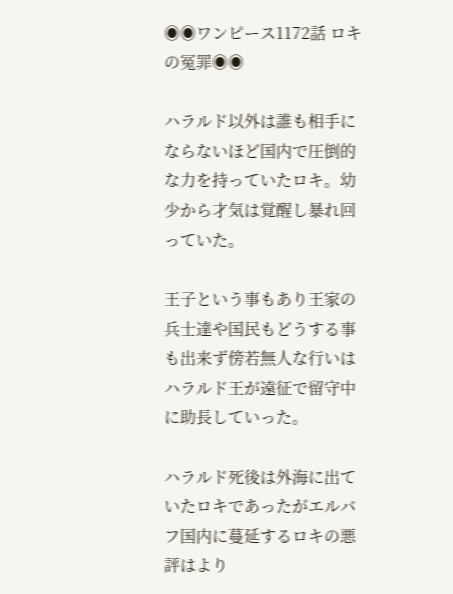◉◉ワンピース1172話 ロキの冤罪◉◉

ハラルド以外は誰も相手にならないほど国内で圧倒的な力を持っていたロキ。幼少から才気は覚醒し暴れ回っていた。

王子という事もあり王家の兵士達や国民もどうする事も出来ず傍若無人な行いはハラルド王が遠征で留守中に助長していった。

ハラルド死後は外海に出ていたロキであったがエルバフ国内に蔓延するロキの悪評はより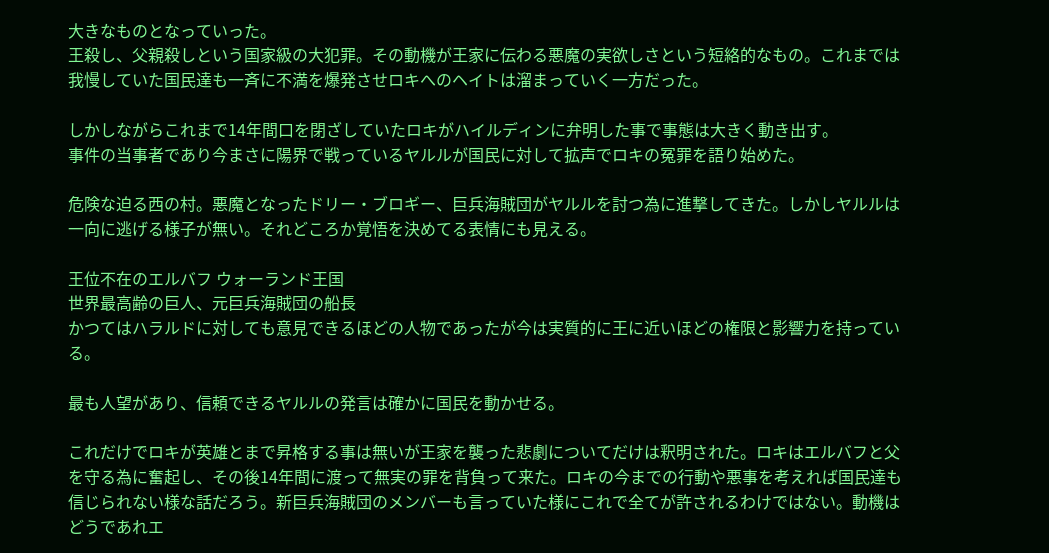大きなものとなっていった。
王殺し、父親殺しという国家級の大犯罪。その動機が王家に伝わる悪魔の実欲しさという短絡的なもの。これまでは我慢していた国民達も一斉に不満を爆発させロキへのヘイトは溜まっていく一方だった。

しかしながらこれまで14年間口を閉ざしていたロキがハイルディンに弁明した事で事態は大きく動き出す。
事件の当事者であり今まさに陽界で戦っているヤルルが国民に対して拡声でロキの冤罪を語り始めた。

危険な迫る西の村。悪魔となったドリー・ブロギー、巨兵海賊団がヤルルを討つ為に進撃してきた。しかしヤルルは一向に逃げる様子が無い。それどころか覚悟を決めてる表情にも見える。

王位不在のエルバフ ウォーランド王国
世界最高齢の巨人、元巨兵海賊団の船長
かつてはハラルドに対しても意見できるほどの人物であったが今は実質的に王に近いほどの権限と影響力を持っている。

最も人望があり、信頼できるヤルルの発言は確かに国民を動かせる。

これだけでロキが英雄とまで昇格する事は無いが王家を襲った悲劇についてだけは釈明された。ロキはエルバフと父を守る為に奮起し、その後14年間に渡って無実の罪を背負って来た。ロキの今までの行動や悪事を考えれば国民達も信じられない様な話だろう。新巨兵海賊団のメンバーも言っていた様にこれで全てが許されるわけではない。動機はどうであれエ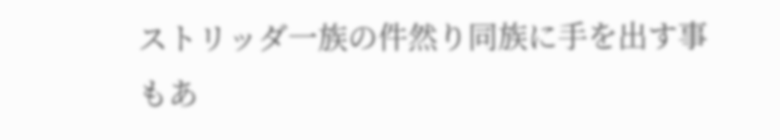ストリッダ一族の件然り同族に手を出す事もあ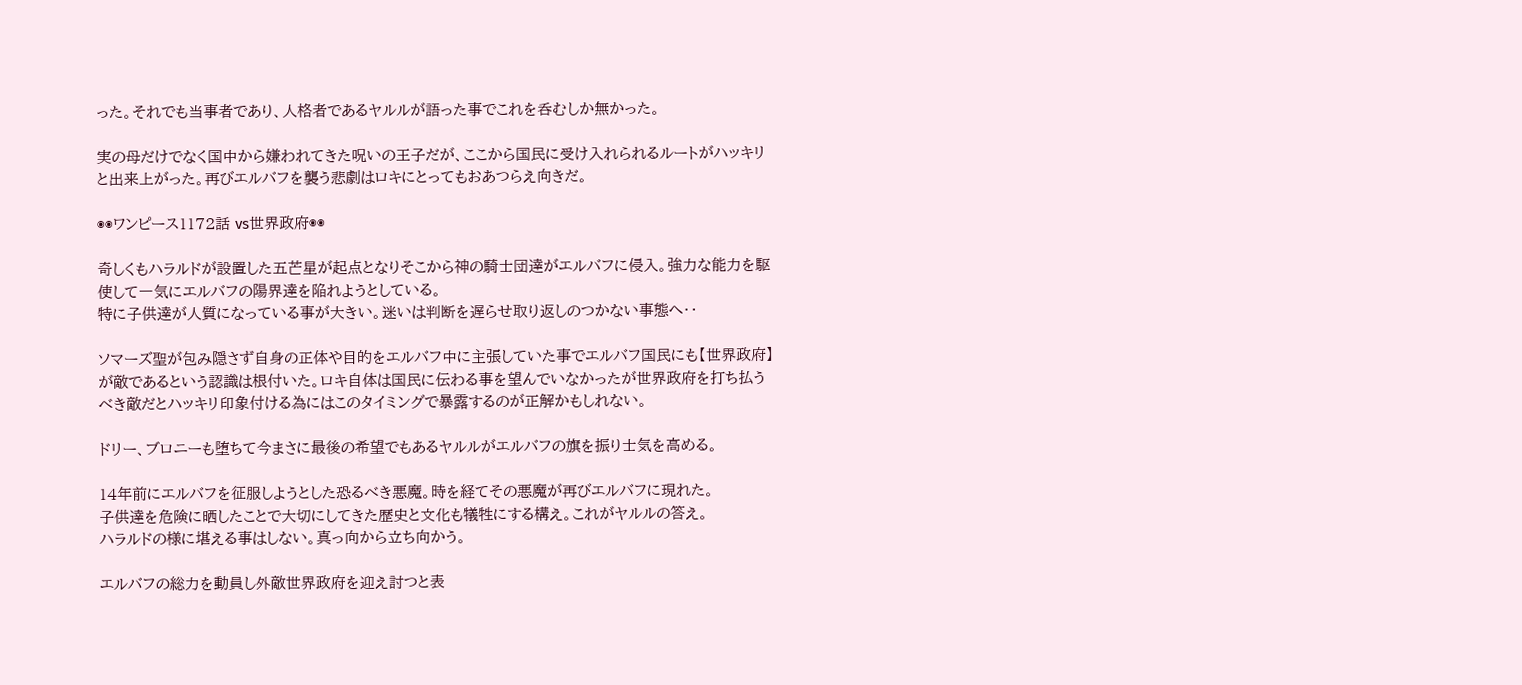った。それでも当事者であり、人格者であるヤルルが語った事でこれを呑むしか無かった。

実の母だけでなく国中から嫌われてきた呪いの王子だが、ここから国民に受け入れられるルートがハッキリと出来上がった。再びエルバフを襲う悲劇はロキにとってもおあつらえ向きだ。

◉◉ワンピース1172話 vs世界政府◉◉

奇しくもハラルドが設置した五芒星が起点となりそこから神の騎士団達がエルバフに侵入。強力な能力を駆使して一気にエルバフの陽界達を陥れようとしている。
特に子供達が人質になっている事が大きい。迷いは判断を遅らせ取り返しのつかない事態へ‥

ソマーズ聖が包み隠さず自身の正体や目的をエルバフ中に主張していた事でエルバフ国民にも【世界政府】が敵であるという認識は根付いた。ロキ自体は国民に伝わる事を望んでいなかったが世界政府を打ち払うべき敵だとハッキリ印象付ける為にはこのタイミングで暴露するのが正解かもしれない。

ドリー、ブロニーも堕ちて今まさに最後の希望でもあるヤルルがエルバフの旗を振り士気を高める。

14年前にエルバフを征服しようとした恐るべき悪魔。時を経てその悪魔が再びエルバフに現れた。
子供達を危険に晒したことで大切にしてきた歴史と文化も犠牲にする構え。これがヤルルの答え。
ハラルドの様に堪える事はしない。真っ向から立ち向かう。

エルバフの総力を動員し外敵世界政府を迎え討つと表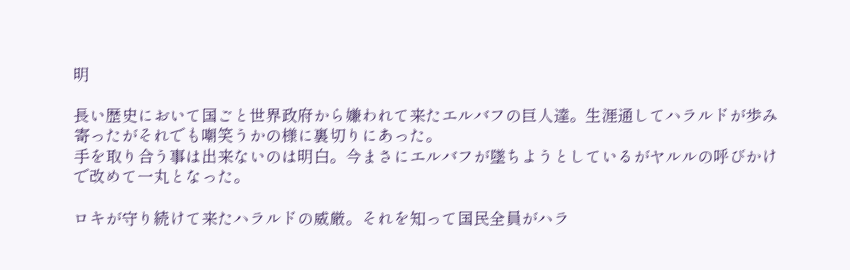明

長い歴史において国ごと世界政府から嫌われて来たエルバフの巨人達。生涯通してハラルドが歩み寄ったがそれでも嘲笑うかの様に裏切りにあった。
手を取り合う事は出来ないのは明白。今まさにエルバフが墜ちようとしているがヤルルの呼びかけで改めて一丸となった。

ロキが守り続けて来たハラルドの威厳。それを知って国民全員がハラ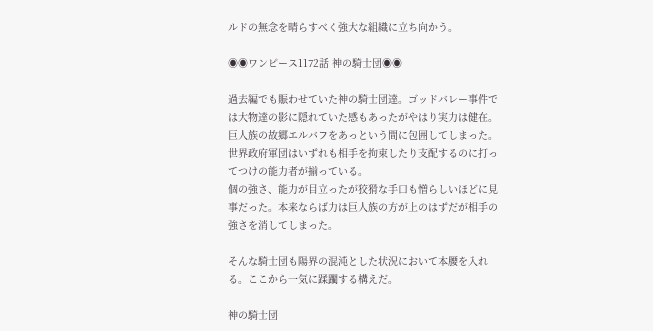ルドの無念を晴らすべく強大な組織に立ち向かう。

◉◉ワンピース1172話 神の騎士団◉◉

過去編でも賑わせていた神の騎士団達。ゴッドバレー事件では大物達の影に隠れていた感もあったがやはり実力は健在。巨人族の故郷エルバフをあっという間に包囲してしまった。世界政府軍団はいずれも相手を拘束したり支配するのに打ってつけの能力者が揃っている。
個の強さ、能力が目立ったが狡猾な手口も憎らしいほどに見事だった。本来ならば力は巨人族の方が上のはずだが相手の強さを消してしまった。

そんな騎士団も陽界の混沌とした状況において本腰を入れる。ここから一気に蹂躙する構えだ。

神の騎士団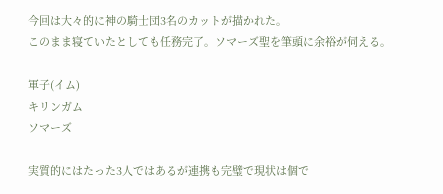今回は大々的に神の騎士団3名のカットが描かれた。
このまま寝ていたとしても任務完了。ソマーズ聖を筆頭に余裕が伺える。

軍子(イム)
キリンガム
ソマーズ

実質的にはたった3人ではあるが連携も完璧で現状は個で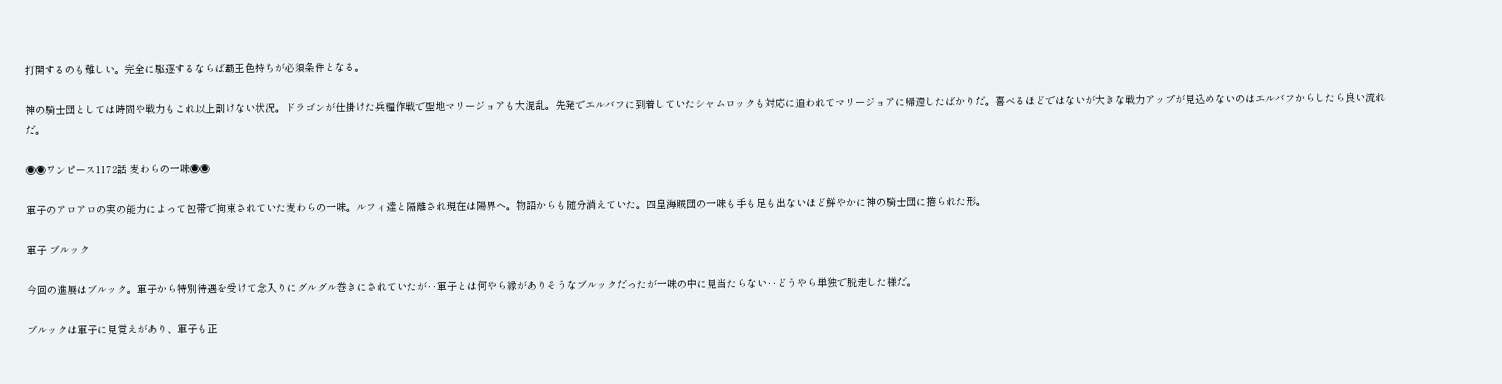打開するのも難しい。完全に駆逐するならば覇王色持ちが必須条件となる。

神の騎士団としては時間や戦力もこれ以上割けない状況。ドラゴンが仕掛けた兵糧作戦で聖地マリージョアも大混乱。先発でエルバフに到着していたシャムロックも対応に追われてマリージョアに帰還したばかりだ。喜べるほどではないが大きな戦力アップが見込めないのはエルバフからしたら良い流れだ。

◉◉ワンピース1172話 麦わらの一味◉◉

軍子のアロアロの実の能力によって包帯で拘束されていた麦わらの一味。ルフィ達と隔離され現在は陽界へ。物語からも随分消えていた。四皇海賊団の一味も手も足も出ないほど鮮やかに神の騎士団に捲られた形。

軍子 ブルック

今回の進展はブルック。軍子から特別待遇を受けて念入りにグルグル巻きにされていたが‥軍子とは何やら縁がありそうなブルックだったが一味の中に見当たらない‥どうやら単独で脱走した様だ。

ブルックは軍子に見覚えがあり、軍子も正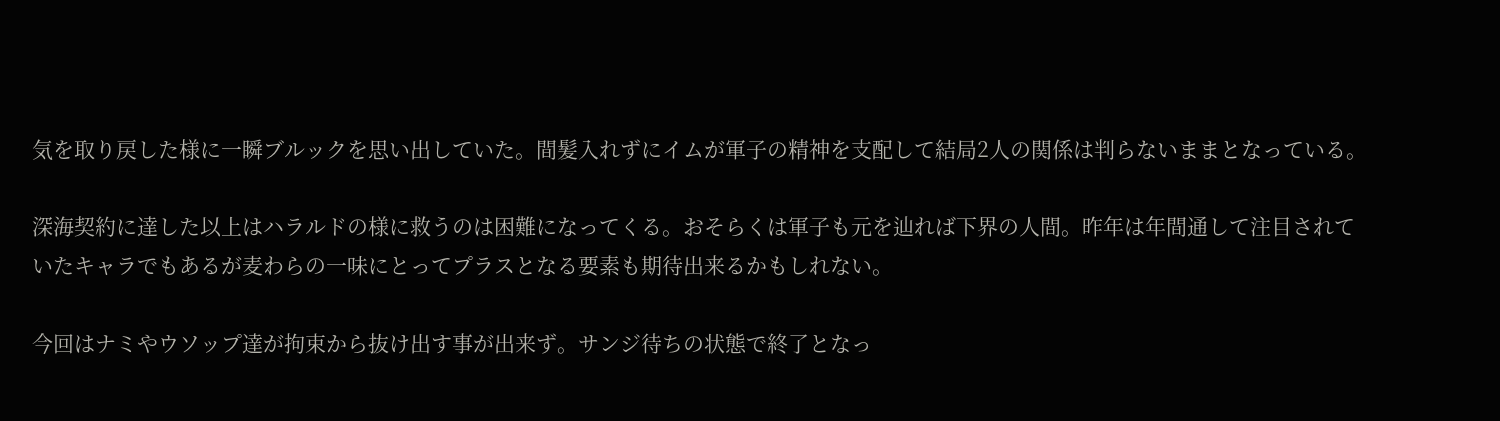気を取り戻した様に一瞬ブルックを思い出していた。間髪入れずにイムが軍子の精神を支配して結局2人の関係は判らないままとなっている。

深海契約に達した以上はハラルドの様に救うのは困難になってくる。おそらくは軍子も元を辿れば下界の人間。昨年は年間通して注目されていたキャラでもあるが麦わらの一味にとってプラスとなる要素も期待出来るかもしれない。

今回はナミやウソップ達が拘束から抜け出す事が出来ず。サンジ待ちの状態で終了となっ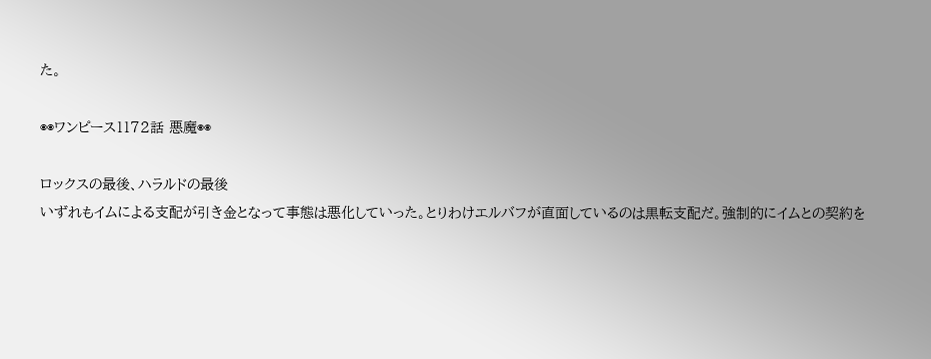た。

◉◉ワンピース1172話 悪魔◉◉

ロックスの最後、ハラルドの最後
いずれもイムによる支配が引き金となって事態は悪化していった。とりわけエルバフが直面しているのは黒転支配だ。強制的にイムとの契約を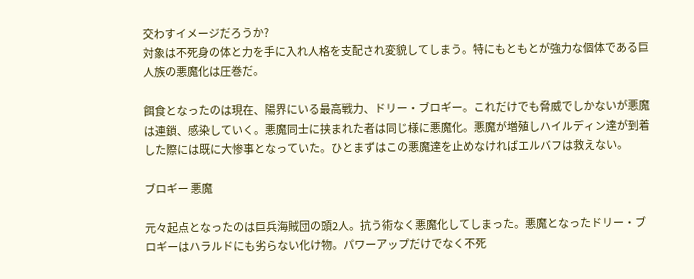交わすイメージだろうか?
対象は不死身の体と力を手に入れ人格を支配され変貌してしまう。特にもともとが強力な個体である巨人族の悪魔化は圧巻だ。

餌食となったのは現在、陽界にいる最高戦力、ドリー・ブロギー。これだけでも脅威でしかないが悪魔は連鎖、感染していく。悪魔同士に挟まれた者は同じ様に悪魔化。悪魔が増殖しハイルディン達が到着した際には既に大惨事となっていた。ひとまずはこの悪魔達を止めなければエルバフは救えない。

ブロギー 悪魔

元々起点となったのは巨兵海賊団の頭2人。抗う術なく悪魔化してしまった。悪魔となったドリー・ブロギーはハラルドにも劣らない化け物。パワーアップだけでなく不死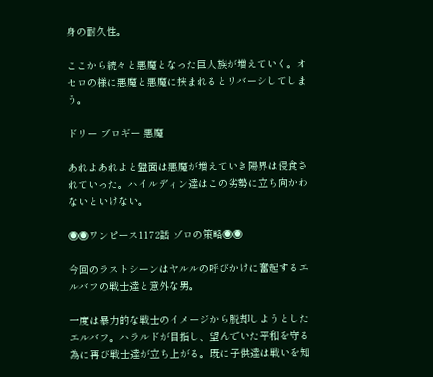身の耐久性。

ここから続々と悪魔となった巨人族が増えていく。オセロの様に悪魔と悪魔に挟まれるとリバーシしてしまう。

ドリー ブロギー 悪魔

あれよあれよと盤面は悪魔が増えていき陽界は侵食されていった。ハイルディン達はこの劣勢に立ち向かわないといけない。

◉◉ワンピース1172話 ゾロの策略◉◉

今回のラストシーンはヤルルの呼びかけに奮起するエルバフの戦士達と意外な男。

一度は暴力的な戦士のイメージから脱却しようとしたエルバフ。ハラルドが目指し、望んでいた平和を守る為に再び戦士達が立ち上がる。既に子供達は戦いを知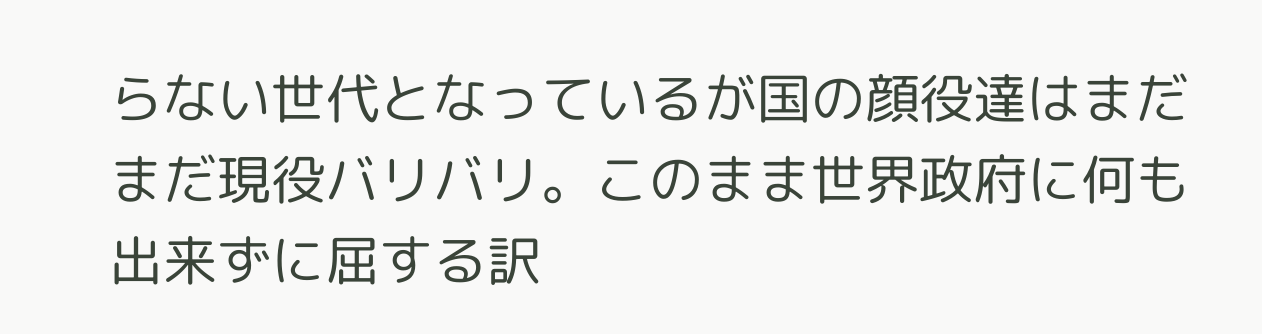らない世代となっているが国の顔役達はまだまだ現役バリバリ。このまま世界政府に何も出来ずに屈する訳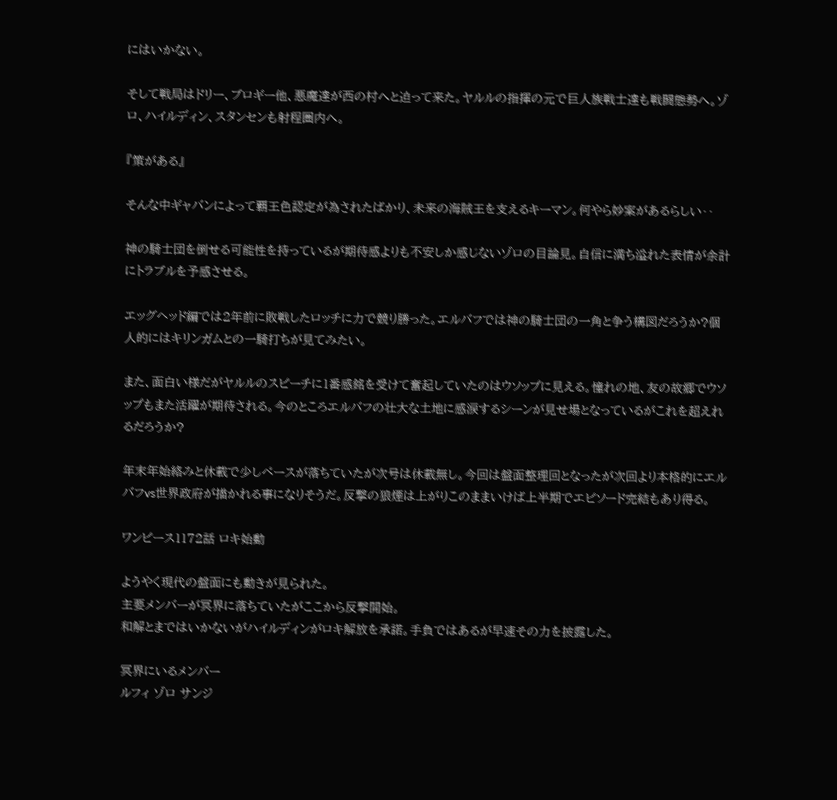にはいかない。

そして戦局はドリー、ブロギー他、悪魔達が西の村へと迫って来た。ヤルルの指揮の元で巨人族戦士達も戦闘態勢へ。ゾロ、ハイルディン、スタンセンも射程圏内へ。

『策がある』

そんな中ギャバンによって覇王色認定が為されたばかり、未来の海賊王を支えるキーマン。何やら妙案があるらしい‥

神の騎士団を倒せる可能性を持っているが期待感よりも不安しか感じないゾロの目論見。自信に満ち溢れた表情が余計にトラブルを予感させる。

エッグヘッド編では2年前に敗戦したロッチに力で競り勝った。エルバフでは神の騎士団の一角と争う構図だろうか?個人的にはキリンガムとの一騎打ちが見てみたい。

また、面白い様だがヤルルのスピーチに1番感銘を受けて奮起していたのはウソップに見える。憧れの地、友の故郷でウソップもまた活躍が期待される。今のところエルバフの壮大な土地に感涙するシーンが見せ場となっているがこれを超えれるだろうか?

年末年始絡みと休載で少しペースが落ちていたが次号は休載無し。今回は盤面整理回となったが次回より本格的にエルバフvs世界政府が描かれる事になりそうだ。反撃の狼煙は上がりこのままいけば上半期でエピソード完結もあり得る。

ワンピース1172話 ロキ始動

ようやく現代の盤面にも動きが見られた。
主要メンバーが冥界に落ちていたがここから反撃開始。
和解とまではいかないがハイルディンがロキ解放を承諾。手負ではあるが早速その力を披露した。

冥界にいるメンバー
ルフィ ゾロ サンジ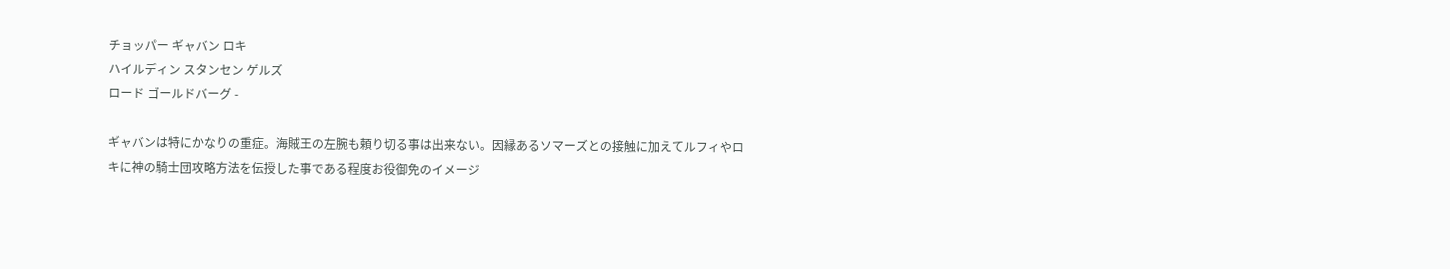チョッパー ギャバン ロキ
ハイルディン スタンセン ゲルズ
ロード ゴールドバーグ -

ギャバンは特にかなりの重症。海賊王の左腕も頼り切る事は出来ない。因縁あるソマーズとの接触に加えてルフィやロキに神の騎士団攻略方法を伝授した事である程度お役御免のイメージ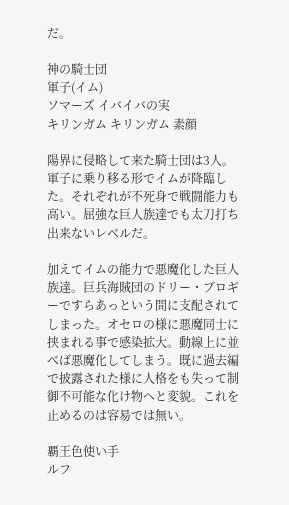だ。

神の騎士団
軍子(イム)
ソマーズ イバイバの実
キリンガム キリンガム 素顔

陽界に侵略して来た騎士団は3人。軍子に乗り移る形でイムが降臨した。それぞれが不死身で戦闘能力も高い。屈強な巨人族達でも太刀打ち出来ないレベルだ。

加えてイムの能力で悪魔化した巨人族達。巨兵海賊団のドリー・ブロギーですらあっという間に支配されてしまった。オセロの様に悪魔同士に挟まれる事で感染拡大。動線上に並べば悪魔化してしまう。既に過去編で披露された様に人格をも失って制御不可能な化け物へと変貌。これを止めるのは容易では無い。

覇王色使い手
ルフ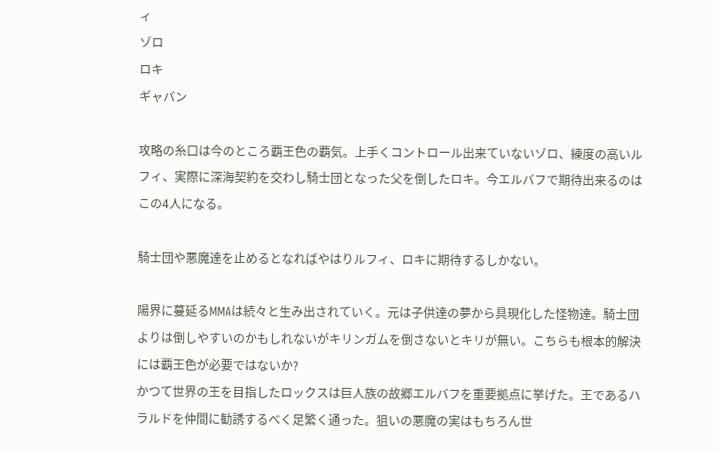ィ
ゾロ
ロキ
ギャバン

攻略の糸口は今のところ覇王色の覇気。上手くコントロール出来ていないゾロ、練度の高いルフィ、実際に深海契約を交わし騎士団となった父を倒したロキ。今エルバフで期待出来るのはこの4人になる。

騎士団や悪魔達を止めるとなればやはりルフィ、ロキに期待するしかない。

陽界に蔓延るMMAは続々と生み出されていく。元は子供達の夢から具現化した怪物達。騎士団よりは倒しやすいのかもしれないがキリンガムを倒さないとキリが無い。こちらも根本的解決には覇王色が必要ではないか?
かつて世界の王を目指したロックスは巨人族の故郷エルバフを重要拠点に挙げた。王であるハラルドを仲間に勧誘するべく足繁く通った。狙いの悪魔の実はもちろん世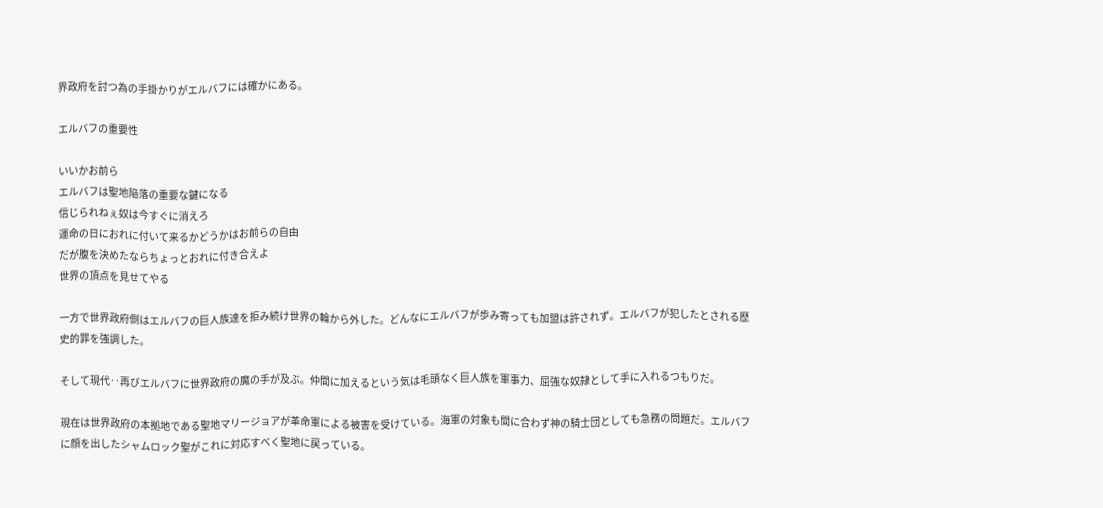界政府を討つ為の手掛かりがエルバフには確かにある。

エルバフの重要性

いいかお前ら
エルバフは聖地陥落の重要な鍵になる
信じられねぇ奴は今すぐに消えろ
運命の日におれに付いて来るかどうかはお前らの自由
だが腹を決めたならちょっとおれに付き合えよ
世界の頂点を見せてやる

一方で世界政府側はエルバフの巨人族達を拒み続け世界の輪から外した。どんなにエルバフが歩み寄っても加盟は許されず。エルバフが犯したとされる歴史的罪を強調した。

そして現代‥再びエルバフに世界政府の魔の手が及ぶ。仲間に加えるという気は毛頭なく巨人族を軍事力、屈強な奴隷として手に入れるつもりだ。

現在は世界政府の本拠地である聖地マリージョアが革命軍による被害を受けている。海軍の対象も間に合わず神の騎士団としても急務の問題だ。エルバフに顔を出したシャムロック聖がこれに対応すべく聖地に戻っている。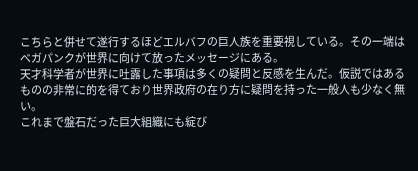こちらと併せて遂行するほどエルバフの巨人族を重要視している。その一端はベガパンクが世界に向けて放ったメッセージにある。
天才科学者が世界に吐露した事項は多くの疑問と反感を生んだ。仮説ではあるものの非常に的を得ており世界政府の在り方に疑問を持った一般人も少なく無い。
これまで盤石だった巨大組織にも綻び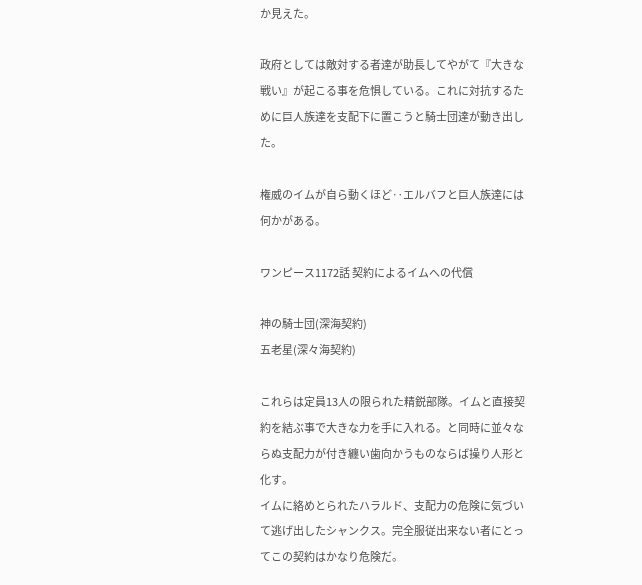か見えた。

政府としては敵対する者達が助長してやがて『大きな戦い』が起こる事を危惧している。これに対抗するために巨人族達を支配下に置こうと騎士団達が動き出した。

権威のイムが自ら動くほど‥エルバフと巨人族達には何かがある。

ワンピース1172話 契約によるイムへの代償

神の騎士団(深海契約)
五老星(深々海契約)

これらは定員13人の限られた精鋭部隊。イムと直接契約を結ぶ事で大きな力を手に入れる。と同時に並々ならぬ支配力が付き纏い歯向かうものならば操り人形と化す。
イムに絡めとられたハラルド、支配力の危険に気づいて逃げ出したシャンクス。完全服従出来ない者にとってこの契約はかなり危険だ。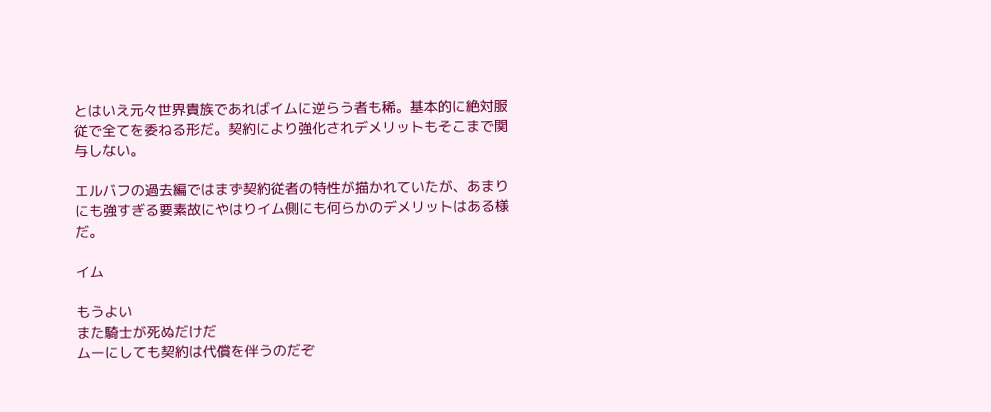とはいえ元々世界貴族であればイムに逆らう者も稀。基本的に絶対服従で全てを委ねる形だ。契約により強化されデメリットもそこまで関与しない。

エルバフの過去編ではまず契約従者の特性が描かれていたが、あまりにも強すぎる要素故にやはりイム側にも何らかのデメリットはある様だ。

イム

もうよい
また騎士が死ぬだけだ
ムーにしても契約は代償を伴うのだぞ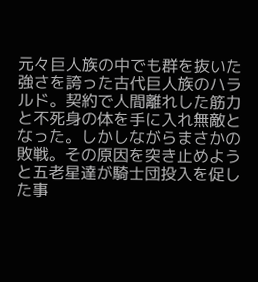元々巨人族の中でも群を抜いた強さを誇った古代巨人族のハラルド。契約で人間離れした筋力と不死身の体を手に入れ無敵となった。しかしながらまさかの敗戦。その原因を突き止めようと五老星達が騎士団投入を促した事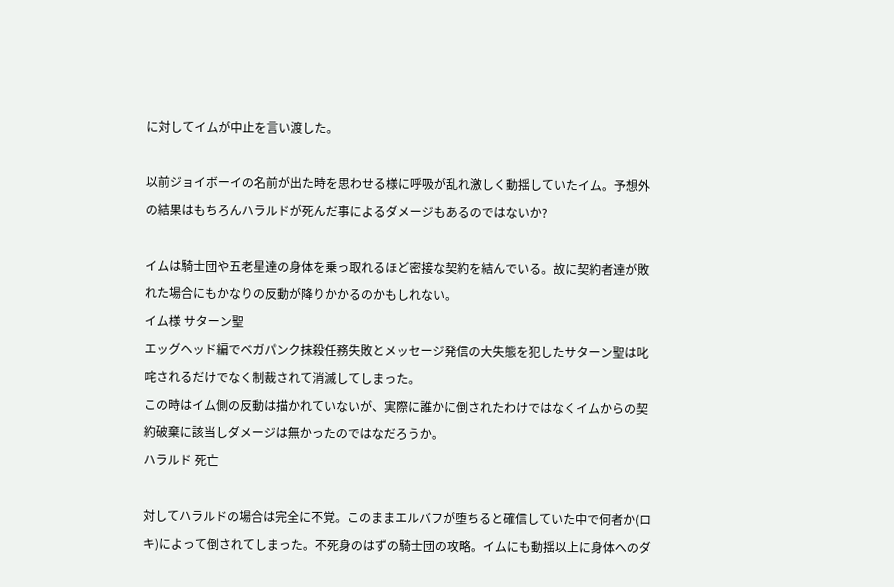に対してイムが中止を言い渡した。

以前ジョイボーイの名前が出た時を思わせる様に呼吸が乱れ激しく動揺していたイム。予想外の結果はもちろんハラルドが死んだ事によるダメージもあるのではないか?

イムは騎士団や五老星達の身体を乗っ取れるほど密接な契約を結んでいる。故に契約者達が敗れた場合にもかなりの反動が降りかかるのかもしれない。
イム様 サターン聖
エッグヘッド編でベガパンク抹殺任務失敗とメッセージ発信の大失態を犯したサターン聖は叱咤されるだけでなく制裁されて消滅してしまった。
この時はイム側の反動は描かれていないが、実際に誰かに倒されたわけではなくイムからの契約破棄に該当しダメージは無かったのではなだろうか。
ハラルド 死亡

対してハラルドの場合は完全に不覚。このままエルバフが堕ちると確信していた中で何者か(ロキ)によって倒されてしまった。不死身のはずの騎士団の攻略。イムにも動揺以上に身体へのダ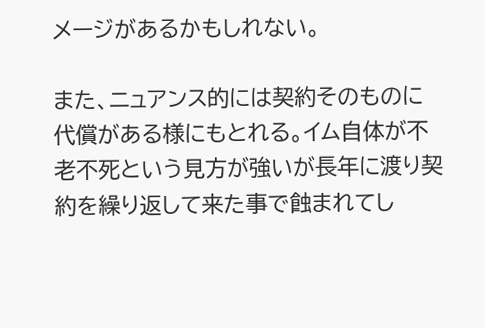メージがあるかもしれない。

また、ニュアンス的には契約そのものに代償がある様にもとれる。イム自体が不老不死という見方が強いが長年に渡り契約を繰り返して来た事で蝕まれてし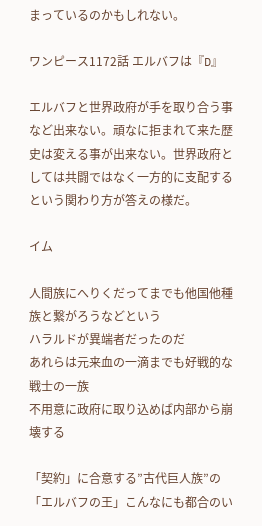まっているのかもしれない。

ワンピース1172話 エルバフは『D』

エルバフと世界政府が手を取り合う事など出来ない。頑なに拒まれて来た歴史は変える事が出来ない。世界政府としては共闘ではなく一方的に支配するという関わり方が答えの様だ。

イム

人間族にへりくだってまでも他国他種族と繋がろうなどという
ハラルドが異端者だったのだ
あれらは元来血の一滴までも好戦的な戦士の一族
不用意に政府に取り込めば内部から崩壊する

「契約」に合意する”古代巨人族”の「エルバフの王」こんなにも都合のい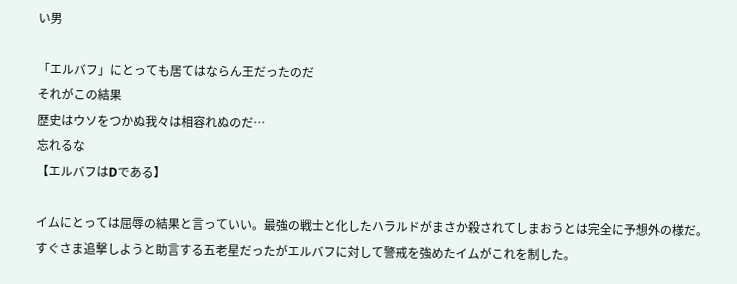い男

「エルバフ」にとっても居てはならん王だったのだ
それがこの結果
歴史はウソをつかぬ我々は相容れぬのだ…
忘れるな
【エルバフはDである】

イムにとっては屈辱の結果と言っていい。最強の戦士と化したハラルドがまさか殺されてしまおうとは完全に予想外の様だ。
すぐさま追撃しようと助言する五老星だったがエルバフに対して警戒を強めたイムがこれを制した。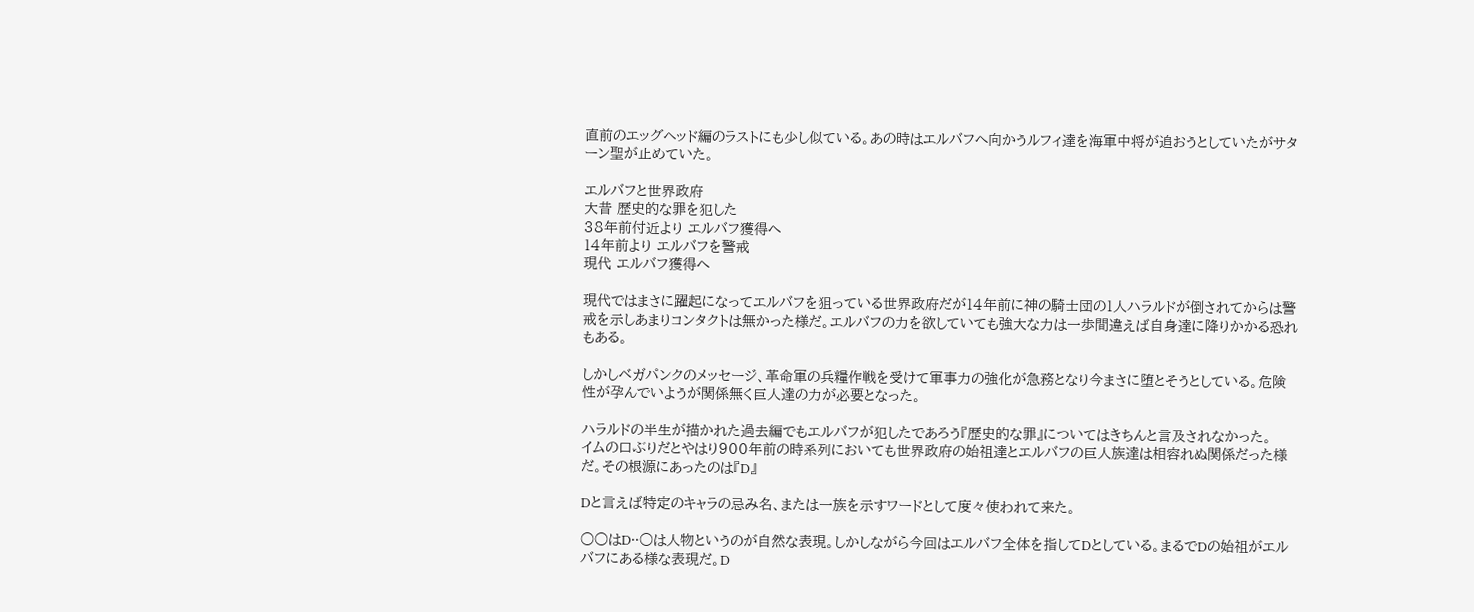直前のエッグヘッド編のラストにも少し似ている。あの時はエルバフへ向かうルフィ達を海軍中将が追おうとしていたがサターン聖が止めていた。

エルバフと世界政府
大昔 歴史的な罪を犯した
38年前付近より エルバフ獲得へ
14年前より エルバフを警戒
現代 エルバフ獲得へ

現代ではまさに躍起になってエルバフを狙っている世界政府だが14年前に神の騎士団の1人ハラルドが倒されてからは警戒を示しあまりコンタクトは無かった様だ。エルバフの力を欲していても強大な力は一歩間違えば自身達に降りかかる恐れもある。

しかしベガパンクのメッセージ、革命軍の兵糧作戦を受けて軍事力の強化が急務となり今まさに堕とそうとしている。危険性が孕んでいようが関係無く巨人達の力が必要となった。

ハラルドの半生が描かれた過去編でもエルバフが犯したであろう『歴史的な罪』についてはきちんと言及されなかった。
イムの口ぶりだとやはり900年前の時系列においても世界政府の始祖達とエルバフの巨人族達は相容れぬ関係だった様だ。その根源にあったのは『D』

Dと言えば特定のキャラの忌み名、または一族を示すワードとして度々使われて来た。

○○はD‥○は人物というのが自然な表現。しかしながら今回はエルバフ全体を指してDとしている。まるでDの始祖がエルバフにある様な表現だ。D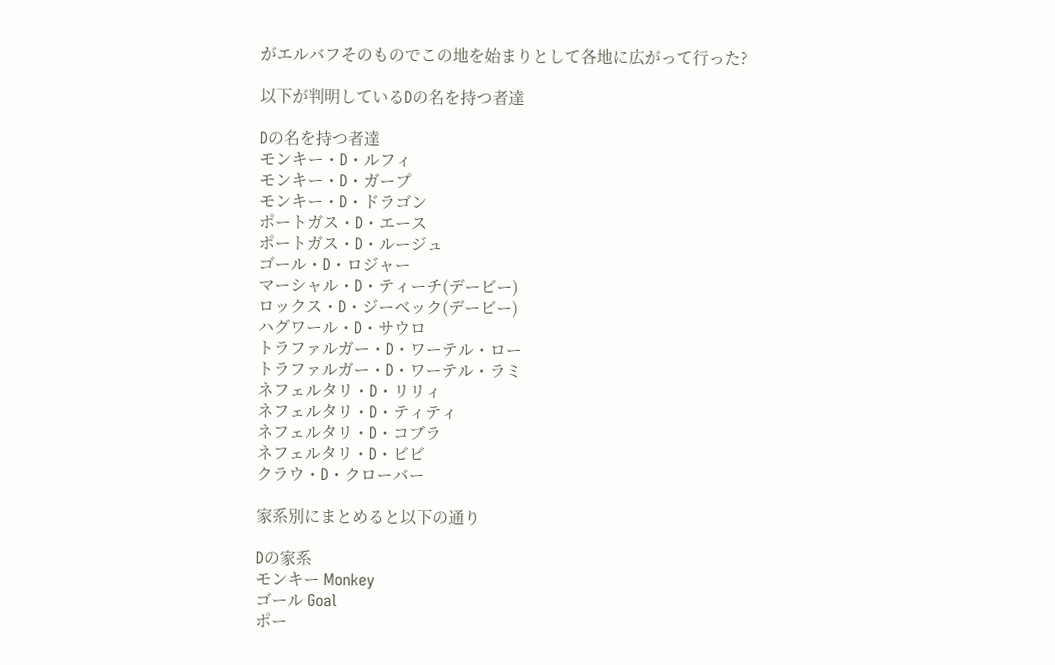がエルバフそのものでこの地を始まりとして各地に広がって行った?

以下が判明しているDの名を持つ者達

Dの名を持つ者達
モンキー・D・ルフィ
モンキー・D・ガープ
モンキー・D・ドラゴン
ポートガス・D・エース
ポートガス・D・ルージュ
ゴール・D・ロジャー
マーシャル・D・ティーチ(デービー)
ロックス・D・ジーベック(デービー)
ハグワール・D・サウロ
トラファルガー・D・ワーテル・ロー
トラファルガー・D・ワーテル・ラミ
ネフェルタリ・D・リリィ
ネフェルタリ・D・ティティ
ネフェルタリ・D・コブラ
ネフェルタリ・D・ビビ
クラウ・D・クローバー

家系別にまとめると以下の通り

Dの家系
モンキー Monkey
ゴール Goal
ポー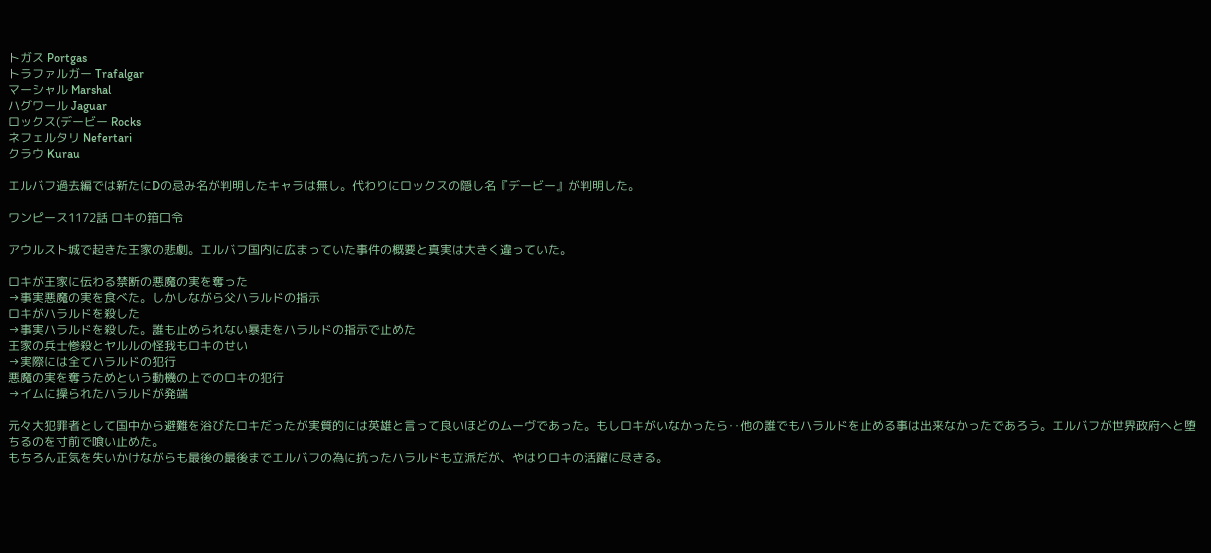トガス Portgas
トラファルガー Trafalgar
マーシャル Marshal
ハグワール Jaguar
ロックス(デービー Rocks
ネフェルタリ Nefertari
クラウ Kurau

エルバフ過去編では新たにDの忌み名が判明したキャラは無し。代わりにロックスの隠し名『デービー』が判明した。

ワンピース1172話 ロキの箝口令

アウルスト城で起きた王家の悲劇。エルバフ国内に広まっていた事件の概要と真実は大きく違っていた。

ロキが王家に伝わる禁断の悪魔の実を奪った
→事実悪魔の実を食べた。しかしながら父ハラルドの指示
ロキがハラルドを殺した
→事実ハラルドを殺した。誰も止められない暴走をハラルドの指示で止めた
王家の兵士惨殺とヤルルの怪我もロキのせい
→実際には全てハラルドの犯行
悪魔の実を奪うためという動機の上でのロキの犯行
→イムに操られたハラルドが発端

元々大犯罪者として国中から避難を浴びたロキだったが実質的には英雄と言って良いほどのムーヴであった。もしロキがいなかったら‥他の誰でもハラルドを止める事は出来なかったであろう。エルバフが世界政府へと堕ちるのを寸前で喰い止めた。
もちろん正気を失いかけながらも最後の最後までエルバフの為に抗ったハラルドも立派だが、やはりロキの活躍に尽きる。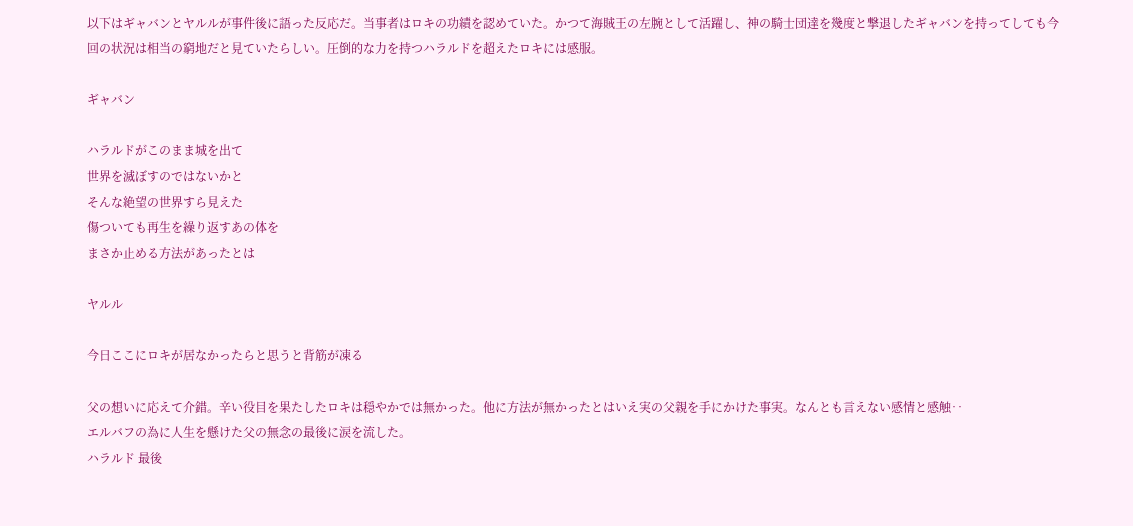以下はギャバンとヤルルが事件後に語った反応だ。当事者はロキの功績を認めていた。かつて海賊王の左腕として活躍し、神の騎士団達を幾度と撃退したギャバンを持ってしても今回の状況は相当の窮地だと見ていたらしい。圧倒的な力を持つハラルドを超えたロキには感服。

ギャバン

ハラルドがこのまま城を出て
世界を滅ぼすのではないかと
そんな絶望の世界すら見えた
傷ついても再生を繰り返すあの体を
まさか止める方法があったとは

ヤルル

今日ここにロキが居なかったらと思うと背筋が凍る

父の想いに応えて介錯。辛い役目を果たしたロキは穏やかでは無かった。他に方法が無かったとはいえ実の父親を手にかけた事実。なんとも言えない感情と感触‥
エルバフの為に人生を懸けた父の無念の最後に涙を流した。
ハラルド 最後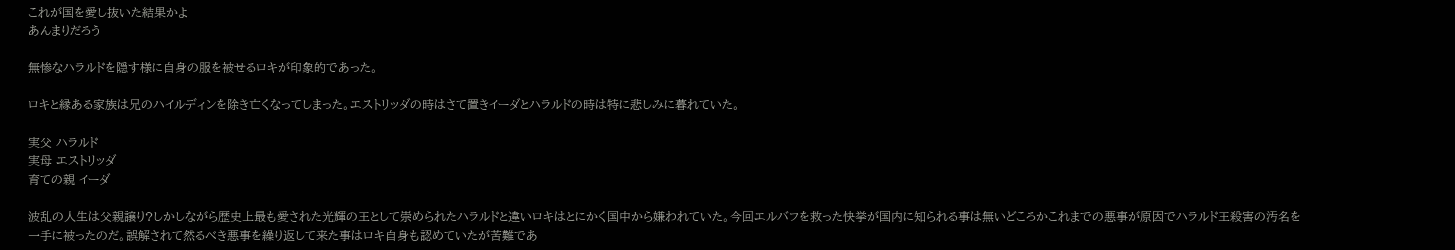これが国を愛し抜いた結果かよ
あんまりだろう

無惨なハラルドを隠す様に自身の服を被せるロキが印象的であった。

ロキと縁ある家族は兄のハイルディンを除き亡くなってしまった。エストリッダの時はさて置きイーダとハラルドの時は特に悲しみに暮れていた。

実父 ハラルド
実母 エストリッダ
育ての親 イーダ

波乱の人生は父親譲り?しかしながら歴史上最も愛された光輝の王として崇められたハラルドと違いロキはとにかく国中から嫌われていた。今回エルバフを救った快挙が国内に知られる事は無いどころかこれまでの悪事が原因でハラルド王殺害の汚名を一手に被ったのだ。誤解されて然るべき悪事を繰り返して来た事はロキ自身も認めていたが苦難であ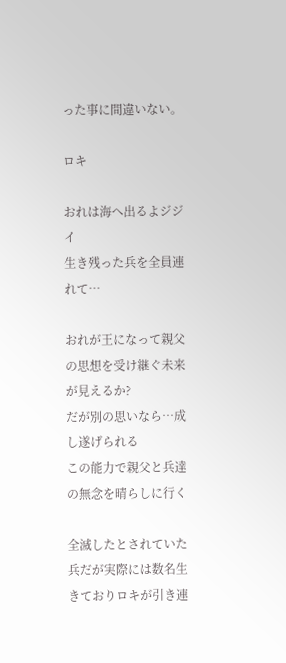った事に間違いない。

ロキ

おれは海へ出るよジジイ
生き残った兵を全員連れて…

おれが王になって親父の思想を受け継ぐ未来が見えるか?
だが別の思いなら…成し遂げられる
この能力で親父と兵達の無念を晴らしに行く

全滅したとされていた兵だが実際には数名生きておりロキが引き連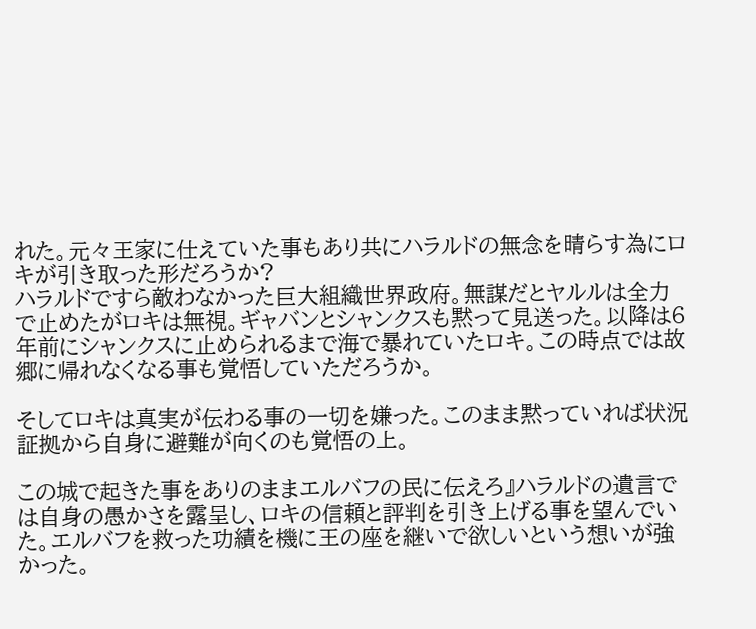れた。元々王家に仕えていた事もあり共にハラルドの無念を晴らす為にロキが引き取った形だろうか?
ハラルドですら敵わなかった巨大組織世界政府。無謀だとヤルルは全力で止めたがロキは無視。ギャバンとシャンクスも黙って見送った。以降は6年前にシャンクスに止められるまで海で暴れていたロキ。この時点では故郷に帰れなくなる事も覚悟していただろうか。

そしてロキは真実が伝わる事の一切を嫌った。このまま黙っていれば状況証拠から自身に避難が向くのも覚悟の上。

この城で起きた事をありのままエルバフの民に伝えろ』ハラルドの遺言では自身の愚かさを露呈し、ロキの信頼と評判を引き上げる事を望んでいた。エルバフを救った功績を機に王の座を継いで欲しいという想いが強かった。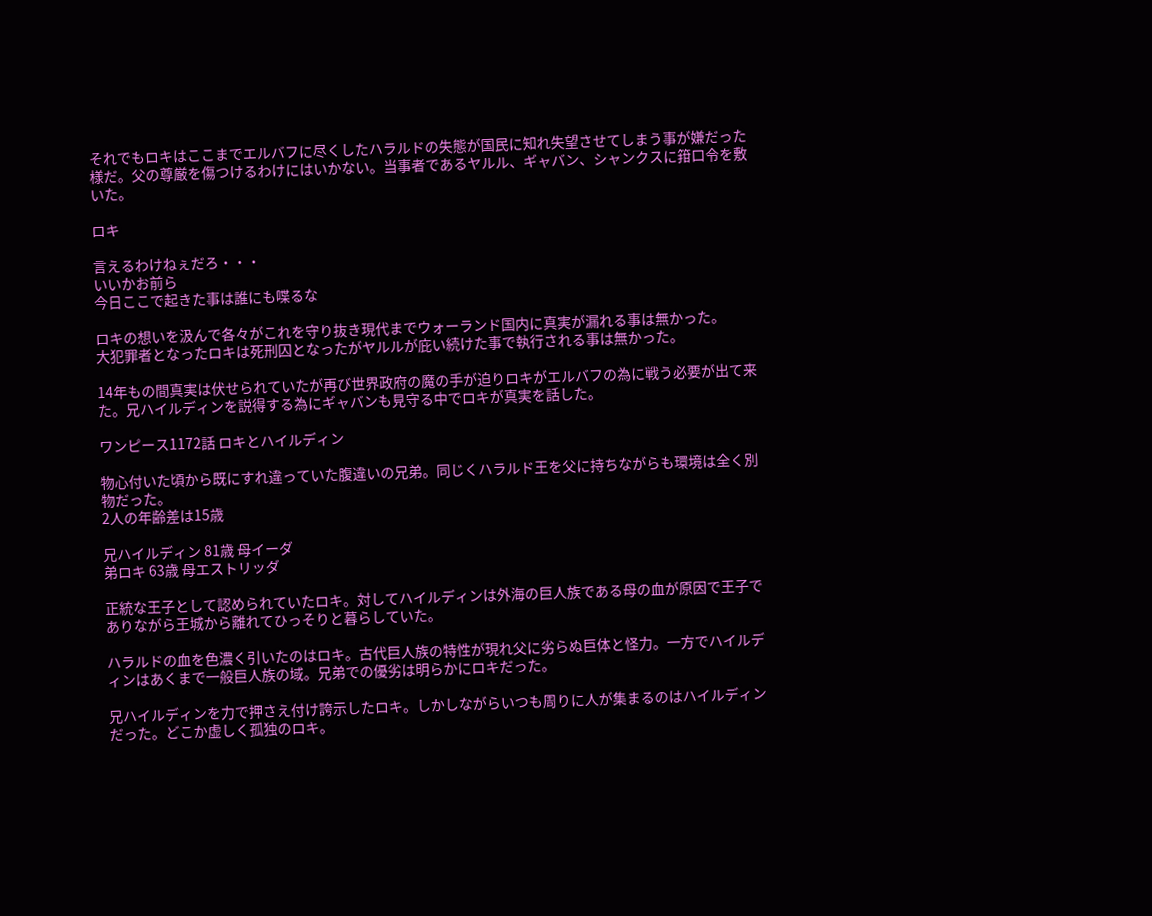それでもロキはここまでエルバフに尽くしたハラルドの失態が国民に知れ失望させてしまう事が嫌だった様だ。父の尊厳を傷つけるわけにはいかない。当事者であるヤルル、ギャバン、シャンクスに箝口令を敷いた。

ロキ

言えるわけねぇだろ・・・
いいかお前ら
今日ここで起きた事は誰にも喋るな

ロキの想いを汲んで各々がこれを守り抜き現代までウォーランド国内に真実が漏れる事は無かった。
大犯罪者となったロキは死刑囚となったがヤルルが庇い続けた事で執行される事は無かった。

14年もの間真実は伏せられていたが再び世界政府の魔の手が迫りロキがエルバフの為に戦う必要が出て来た。兄ハイルディンを説得する為にギャバンも見守る中でロキが真実を話した。

ワンピース1172話 ロキとハイルディン

物心付いた頃から既にすれ違っていた腹違いの兄弟。同じくハラルド王を父に持ちながらも環境は全く別物だった。
2人の年齢差は15歳

兄ハイルディン 81歳 母イーダ
弟ロキ 63歳 母エストリッダ

正統な王子として認められていたロキ。対してハイルディンは外海の巨人族である母の血が原因で王子でありながら王城から離れてひっそりと暮らしていた。

ハラルドの血を色濃く引いたのはロキ。古代巨人族の特性が現れ父に劣らぬ巨体と怪力。一方でハイルディンはあくまで一般巨人族の域。兄弟での優劣は明らかにロキだった。

兄ハイルディンを力で押さえ付け誇示したロキ。しかしながらいつも周りに人が集まるのはハイルディンだった。どこか虚しく孤独のロキ。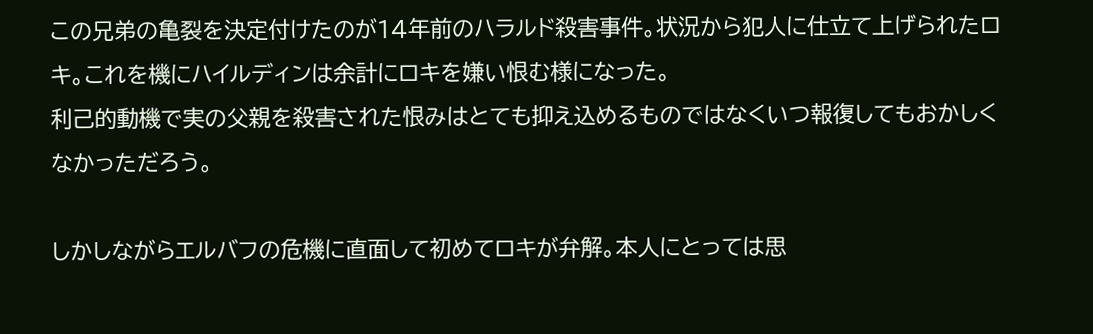この兄弟の亀裂を決定付けたのが14年前のハラルド殺害事件。状況から犯人に仕立て上げられたロキ。これを機にハイルディンは余計にロキを嫌い恨む様になった。
利己的動機で実の父親を殺害された恨みはとても抑え込めるものではなくいつ報復してもおかしくなかっただろう。

しかしながらエルバフの危機に直面して初めてロキが弁解。本人にとっては思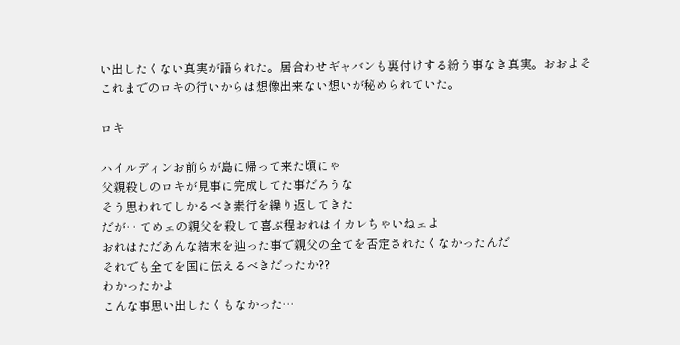い出したくない真実が語られた。居合わせギャバンも裏付けする紛う事なき真実。おおよそこれまでのロキの行いからは想像出来ない想いが秘められていた。

ロキ

ハイルディンお前らが島に帰って来た頃にゃ
父親殺しのロキが見事に完成してた事だろうな
そう思われてしかるべき素行を繰り返してきた
だが‥ てめェの親父を殺して喜ぶ程おれはイカレちゃいねェよ
おれはただあんな結末を辿った事で親父の全てを否定されたくなかったんだ
それでも全てを国に伝えるべきだったか??
わかったかよ
こんな事思い出したくもなかった…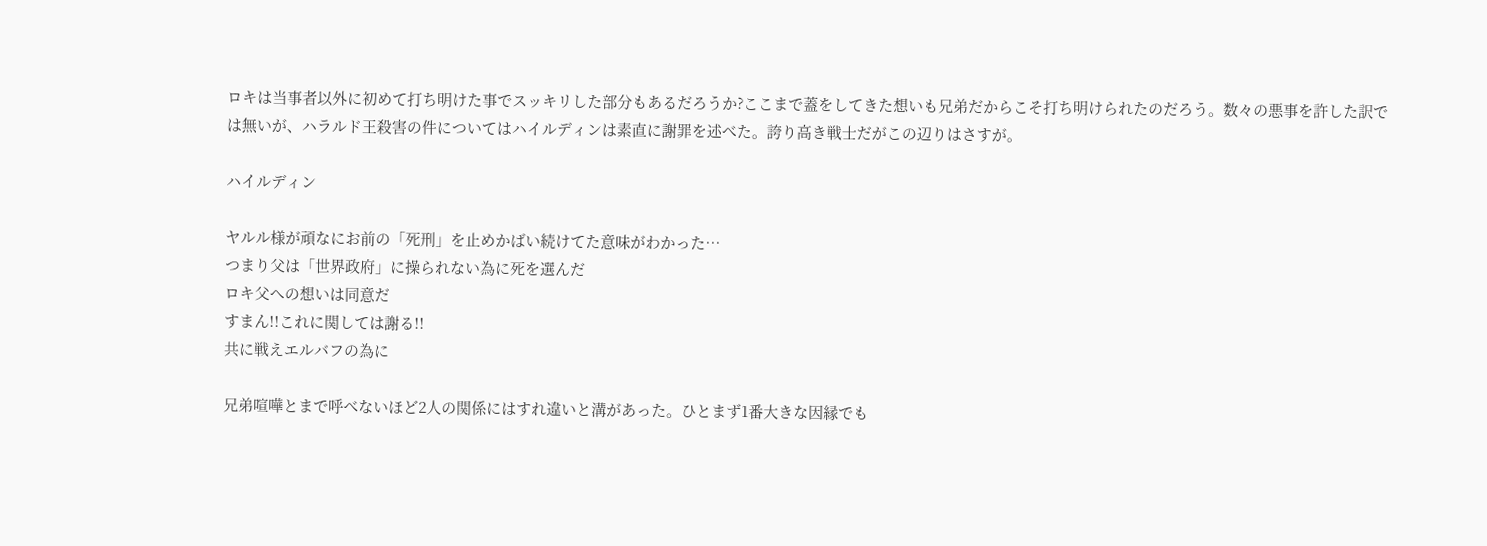ロキは当事者以外に初めて打ち明けた事でスッキリした部分もあるだろうか?ここまで蓋をしてきた想いも兄弟だからこそ打ち明けられたのだろう。数々の悪事を許した訳では無いが、ハラルド王殺害の件についてはハイルディンは素直に謝罪を述べた。誇り高き戦士だがこの辺りはさすが。

ハイルディン

ヤルル様が頑なにお前の「死刑」を止めかばい続けてた意味がわかった…
つまり父は「世界政府」に操られない為に死を選んだ
ロキ父への想いは同意だ
すまん!!これに関しては謝る!!
共に戦えエルバフの為に

兄弟喧嘩とまで呼べないほど2人の関係にはすれ違いと溝があった。ひとまず1番大きな因縁でも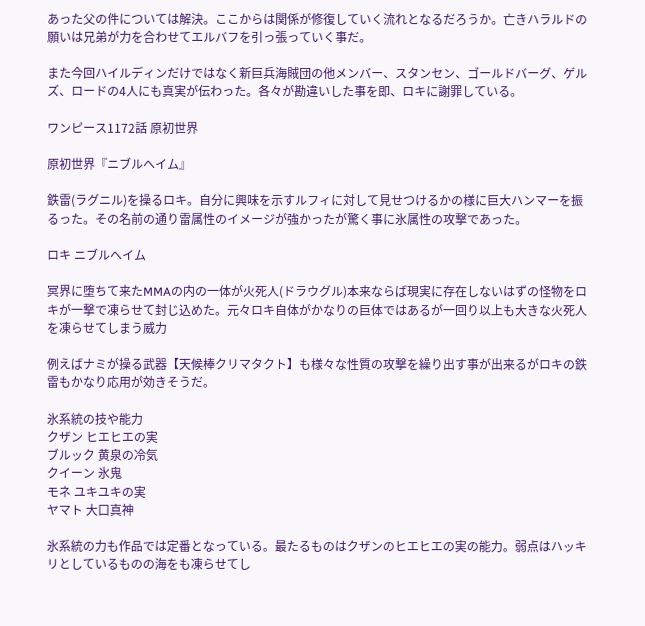あった父の件については解決。ここからは関係が修復していく流れとなるだろうか。亡きハラルドの願いは兄弟が力を合わせてエルバフを引っ張っていく事だ。

また今回ハイルディンだけではなく新巨兵海賊団の他メンバー、スタンセン、ゴールドバーグ、ゲルズ、ロードの4人にも真実が伝わった。各々が勘違いした事を即、ロキに謝罪している。

ワンピース1172話 原初世界

原初世界『ニブルへイム』

鉄雷(ラグニル)を操るロキ。自分に興味を示すルフィに対して見せつけるかの様に巨大ハンマーを振るった。その名前の通り雷属性のイメージが強かったが驚く事に氷属性の攻撃であった。

ロキ ニブルへイム

冥界に堕ちて来たMMAの内の一体が火死人(ドラウグル)本来ならば現実に存在しないはずの怪物をロキが一撃で凍らせて封じ込めた。元々ロキ自体がかなりの巨体ではあるが一回り以上も大きな火死人を凍らせてしまう威力

例えばナミが操る武器【天候棒クリマタクト】も様々な性質の攻撃を繰り出す事が出来るがロキの鉄雷もかなり応用が効きそうだ。

氷系統の技や能力
クザン ヒエヒエの実
ブルック 黄泉の冷気
クイーン 氷鬼
モネ ユキユキの実
ヤマト 大口真神

氷系統の力も作品では定番となっている。最たるものはクザンのヒエヒエの実の能力。弱点はハッキリとしているものの海をも凍らせてし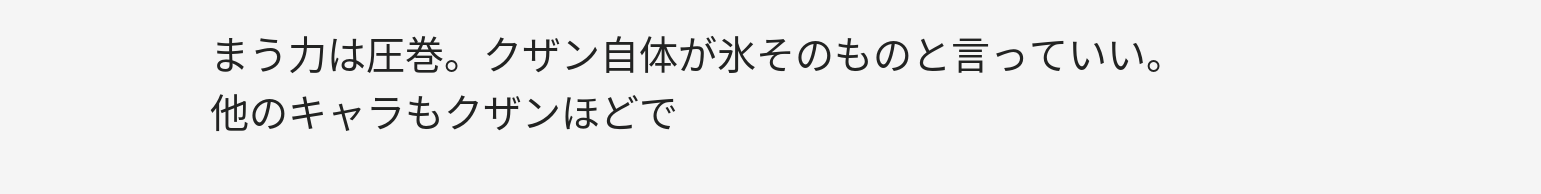まう力は圧巻。クザン自体が氷そのものと言っていい。
他のキャラもクザンほどで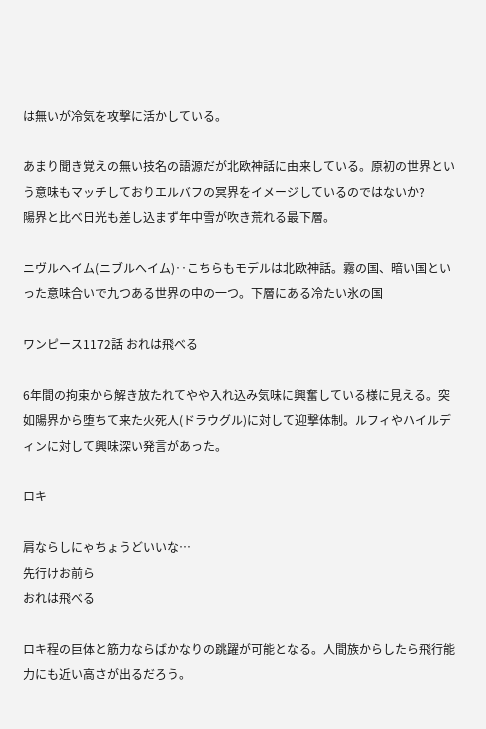は無いが冷気を攻撃に活かしている。

あまり聞き覚えの無い技名の語源だが北欧神話に由来している。原初の世界という意味もマッチしておりエルバフの冥界をイメージしているのではないか?
陽界と比べ日光も差し込まず年中雪が吹き荒れる最下層。

ニヴルヘイム(ニブルへイム)‥こちらもモデルは北欧神話。霧の国、暗い国といった意味合いで九つある世界の中の一つ。下層にある冷たい氷の国

ワンピース1172話 おれは飛べる

6年間の拘束から解き放たれてやや入れ込み気味に興奮している様に見える。突如陽界から堕ちて来た火死人(ドラウグル)に対して迎撃体制。ルフィやハイルディンに対して興味深い発言があった。

ロキ

肩ならしにゃちょうどいいな…
先行けお前ら
おれは飛べる

ロキ程の巨体と筋力ならばかなりの跳躍が可能となる。人間族からしたら飛行能力にも近い高さが出るだろう。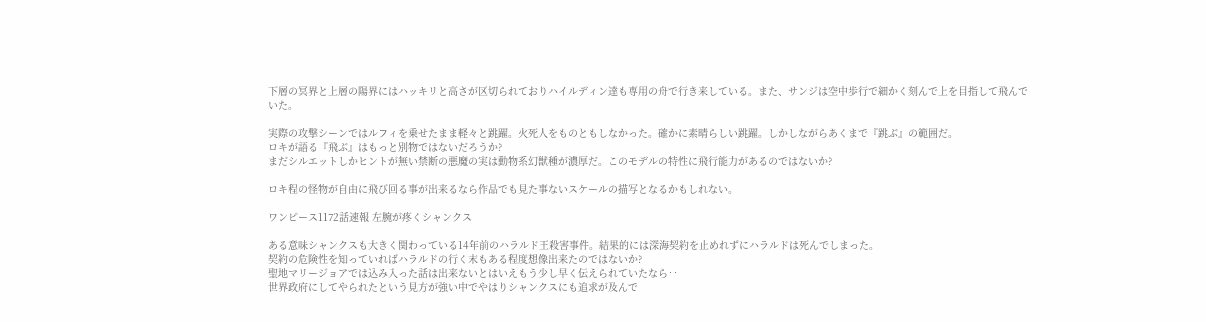下層の冥界と上層の陽界にはハッキリと高さが区切られておりハイルディン達も専用の舟で行き来している。また、サンジは空中歩行で細かく刻んで上を目指して飛んでいた。

実際の攻撃シーンではルフィを乗せたまま軽々と跳躍。火死人をものともしなかった。確かに素晴らしい跳躍。しかしながらあくまで『跳ぶ』の範囲だ。
ロキが語る『飛ぶ』はもっと別物ではないだろうか?
まだシルエットしかヒントが無い禁断の悪魔の実は動物系幻獣種が濃厚だ。このモデルの特性に飛行能力があるのではないか?

ロキ程の怪物が自由に飛び回る事が出来るなら作品でも見た事ないスケールの描写となるかもしれない。

ワンピース1172話速報 左腕が疼くシャンクス

ある意味シャンクスも大きく関わっている14年前のハラルド王殺害事件。結果的には深海契約を止めれずにハラルドは死んでしまった。
契約の危険性を知っていればハラルドの行く末もある程度想像出来たのではないか?
聖地マリージョアでは込み入った話は出来ないとはいえもう少し早く伝えられていたなら‥
世界政府にしてやられたという見方が強い中でやはりシャンクスにも追求が及んで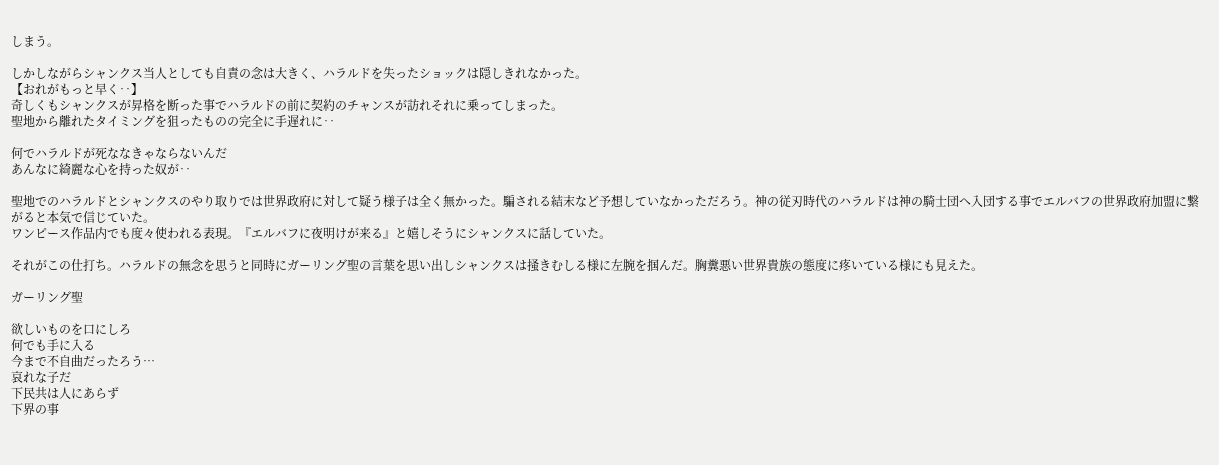しまう。

しかしながらシャンクス当人としても自責の念は大きく、ハラルドを失ったショックは隠しきれなかった。
【おれがもっと早く‥】
奇しくもシャンクスが昇格を断った事でハラルドの前に契約のチャンスが訪れそれに乗ってしまった。
聖地から離れたタイミングを狙ったものの完全に手遅れに‥

何でハラルドが死ななきゃならないんだ
あんなに綺麗な心を持った奴が‥

聖地でのハラルドとシャンクスのやり取りでは世界政府に対して疑う様子は全く無かった。騙される結末など予想していなかっただろう。神の従刃時代のハラルドは神の騎士団へ入団する事でエルバフの世界政府加盟に繋がると本気で信じていた。
ワンピース作品内でも度々使われる表現。『エルバフに夜明けが来る』と嬉しそうにシャンクスに話していた。

それがこの仕打ち。ハラルドの無念を思うと同時にガーリング聖の言葉を思い出しシャンクスは掻きむしる様に左腕を掴んだ。胸糞悪い世界貴族の態度に疼いている様にも見えた。

ガーリング聖

欲しいものを口にしろ
何でも手に入る
今まで不自曲だったろう…
哀れな子だ
下民共は人にあらず
下界の事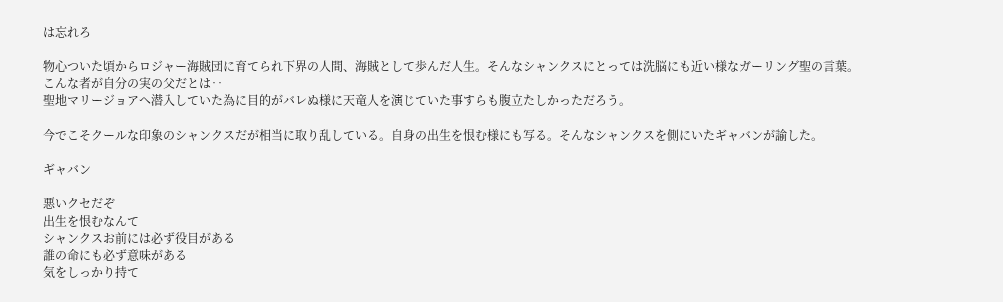は忘れろ

物心ついた頃からロジャー海賊団に育てられ下界の人間、海賊として歩んだ人生。そんなシャンクスにとっては洗脳にも近い様なガーリング聖の言葉。こんな者が自分の実の父だとは‥
聖地マリージョアへ潜入していた為に目的がバレぬ様に天竜人を演じていた事すらも腹立たしかっただろう。

今でこそクールな印象のシャンクスだが相当に取り乱している。自身の出生を恨む様にも写る。そんなシャンクスを側にいたギャバンが諭した。

ギャバン

悪いクセだぞ
出生を恨むなんて
シャンクスお前には必ず役目がある
誰の命にも必ず意味がある
気をしっかり持て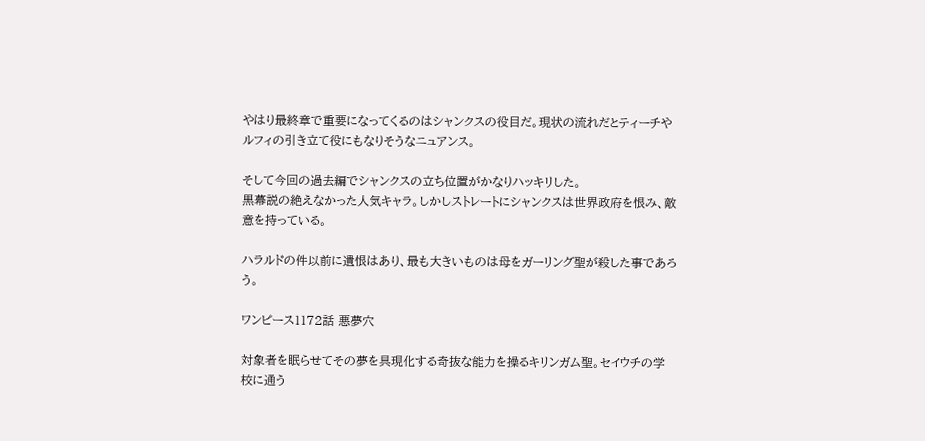やはり最終章で重要になってくるのはシャンクスの役目だ。現状の流れだとティーチやルフィの引き立て役にもなりそうなニュアンス。

そして今回の過去編でシャンクスの立ち位置がかなりハッキリした。
黒幕説の絶えなかった人気キャラ。しかしストレートにシャンクスは世界政府を恨み、敵意を持っている。

ハラルドの件以前に遺恨はあり、最も大きいものは母をガーリング聖が殺した事であろう。

ワンピース1172話 悪夢穴

対象者を眠らせてその夢を具現化する奇抜な能力を操るキリンガム聖。セイウチの学校に通う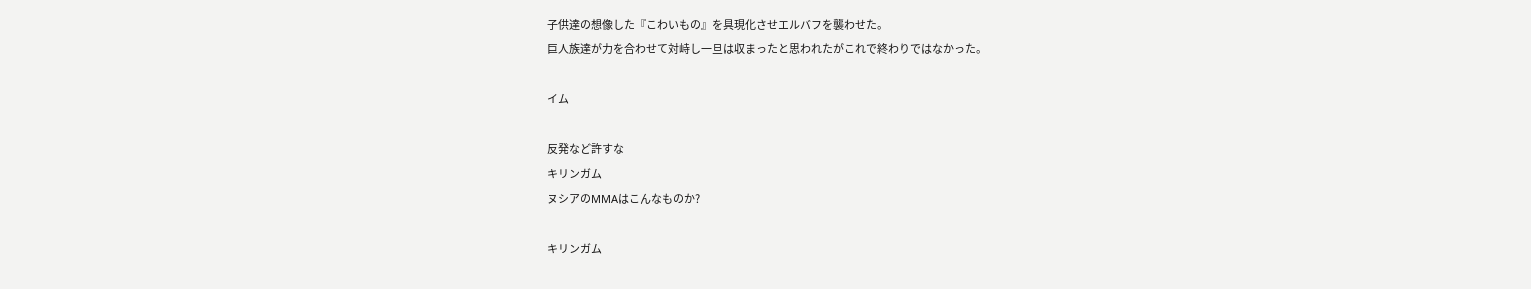子供達の想像した『こわいもの』を具現化させエルバフを襲わせた。
巨人族達が力を合わせて対峙し一旦は収まったと思われたがこれで終わりではなかった。

イム

反発など許すな
キリンガム
ヌシアのMMAはこんなものか?

キリンガム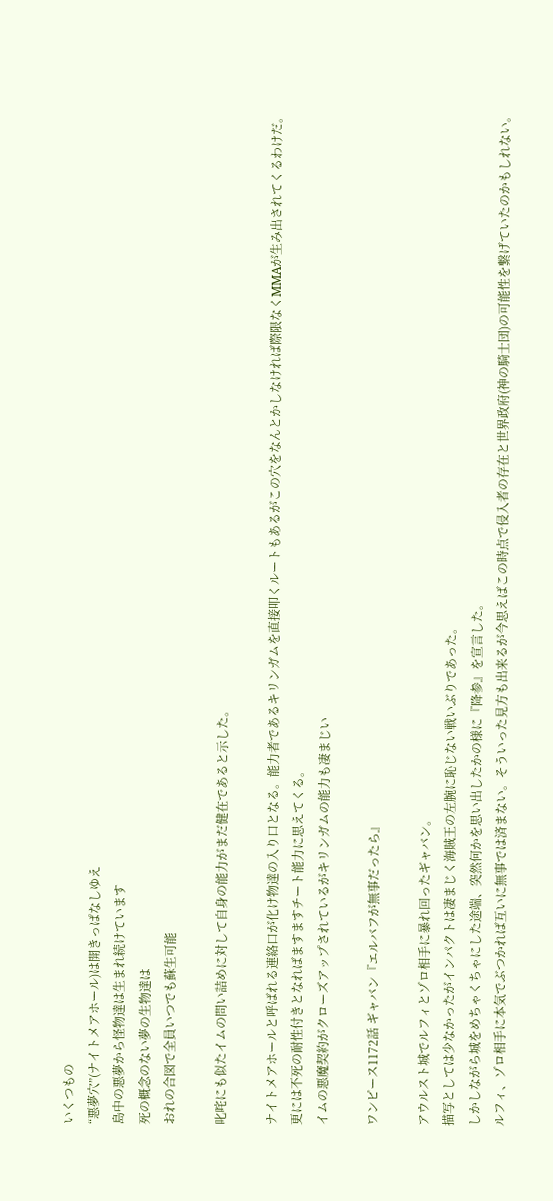いくつもの
“悪夢穴”(ナイトメアホール)は開きっぱなしゆえ
島中の悪夢から怪物達は生まれ続けています
死の概念のない夢の生物達は
おれの合図で全員いつでも蘇生可能

叱咤にも似たイムの問い詰めに対して自身の能力がまだ健在であると示した。

ナイトメアホールと呼ばれる連絡口が化け物達の入り口となる。能力者であるキリンガムを直接叩くルートもあるがこの穴をなんとかしなければ際限なくMMAが生み出されてくるわけだ。
更には不死の耐性付きとなればますますチート能力に思えてくる。
イムの悪魔契約がクローズアップされているがキリンガムの能力も凄まじい

ワンピース1172話 ギャバン『エルバフが無事だったら』

アウルスト城でルフィとゾロ相手に暴れ回ったギャバン。
描写としては少なかったがインパクトは凄まじく海賊王の左腕に恥じない戦いぶりであった。
しかしながら城をめちゃくちゃにした途端、突然何かを思い出したかの様に『降参』を宣言した。
ルフィ、ゾロ相手に本気でぶつかれば互いに無事では済まない。そういった見方も出来るが今思えばこの時点で侵入者の存在と世界政府(神の騎士団)の可能性を繋げていたのかもしれない。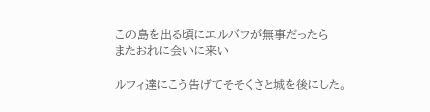この島を出る頃にエルバフが無事だったら
またおれに会いに来い

ルフィ達にこう告げてそそくさと城を後にした。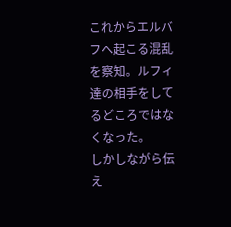これからエルバフへ起こる混乱を察知。ルフィ達の相手をしてるどころではなくなった。
しかしながら伝え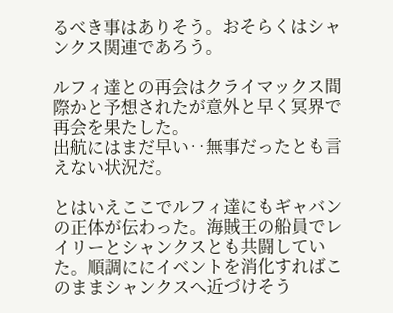るべき事はありそう。おそらくはシャンクス関連であろう。

ルフィ達との再会はクライマックス間際かと予想されたが意外と早く冥界で再会を果たした。
出航にはまだ早い‥無事だったとも言えない状況だ。

とはいえここでルフィ達にもギャバンの正体が伝わった。海賊王の船員でレイリーとシャンクスとも共闘していた。順調ににイベントを消化すればこのままシャンクスへ近づけそう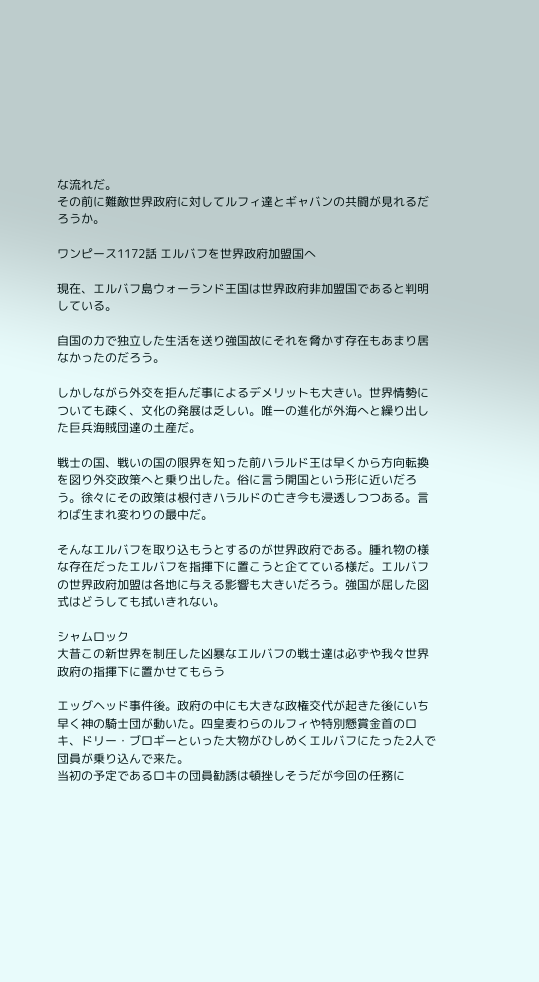な流れだ。
その前に難敵世界政府に対してルフィ達とギャバンの共闘が見れるだろうか。

ワンピース1172話 エルバフを世界政府加盟国へ

現在、エルバフ島ウォーランド王国は世界政府非加盟国であると判明している。

自国の力で独立した生活を送り強国故にそれを脅かす存在もあまり居なかったのだろう。

しかしながら外交を拒んだ事によるデメリットも大きい。世界情勢についても疎く、文化の発展は乏しい。唯一の進化が外海へと繰り出した巨兵海賊団達の土産だ。

戦士の国、戦いの国の限界を知った前ハラルド王は早くから方向転換を図り外交政策へと乗り出した。俗に言う開国という形に近いだろう。徐々にその政策は根付きハラルドの亡き今も浸透しつつある。言わば生まれ変わりの最中だ。

そんなエルバフを取り込もうとするのが世界政府である。腫れ物の様な存在だったエルバフを指揮下に置こうと企てている様だ。エルバフの世界政府加盟は各地に与える影響も大きいだろう。強国が屈した図式はどうしても拭いきれない。

シャムロック
大昔この新世界を制圧した凶暴なエルバフの戦士達は必ずや我々世界政府の指揮下に置かせてもらう

エッグヘッド事件後。政府の中にも大きな政権交代が起きた後にいち早く神の騎士団が動いた。四皇麦わらのルフィや特別懸賞金首のロキ、ドリー・ブロギーといった大物がひしめくエルバフにたった2人で団員が乗り込んで来た。
当初の予定であるロキの団員勧誘は頓挫しそうだが今回の任務に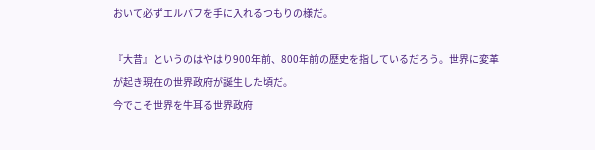おいて必ずエルバフを手に入れるつもりの様だ。

『大昔』というのはやはり900年前、800年前の歴史を指しているだろう。世界に変革が起き現在の世界政府が誕生した頃だ。
今でこそ世界を牛耳る世界政府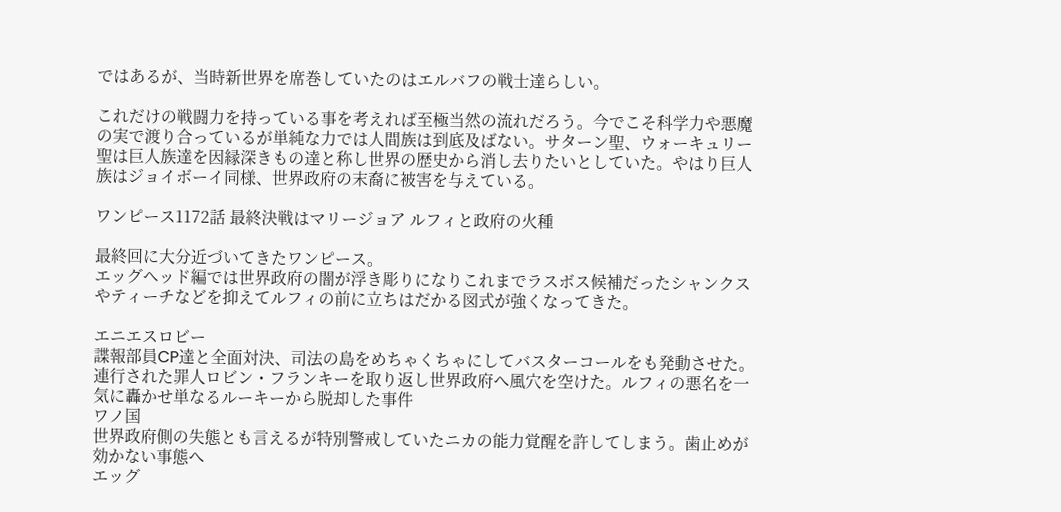ではあるが、当時新世界を席巻していたのはエルバフの戦士達らしい。

これだけの戦闘力を持っている事を考えれば至極当然の流れだろう。今でこそ科学力や悪魔の実で渡り合っているが単純な力では人間族は到底及ばない。サターン聖、ウォーキュリー聖は巨人族達を因縁深きもの達と称し世界の歴史から消し去りたいとしていた。やはり巨人族はジョイボーイ同様、世界政府の末裔に被害を与えている。

ワンピース1172話 最終決戦はマリージョア ルフィと政府の火種

最終回に大分近づいてきたワンピース。
エッグヘッド編では世界政府の闇が浮き彫りになりこれまでラスボス候補だったシャンクスやティーチなどを抑えてルフィの前に立ちはだかる図式が強くなってきた。

エニエスロビー
諜報部員CP達と全面対決、司法の島をめちゃくちゃにしてバスターコールをも発動させた。連行された罪人ロビン・フランキーを取り返し世界政府へ風穴を空けた。ルフィの悪名を一気に轟かせ単なるルーキーから脱却した事件
ワノ国
世界政府側の失態とも言えるが特別警戒していたニカの能力覚醒を許してしまう。歯止めが効かない事態へ
エッグ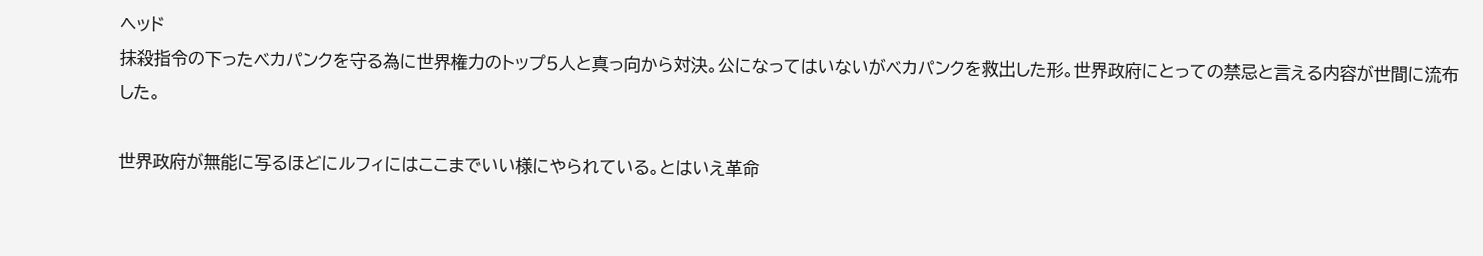ヘッド
抹殺指令の下ったベカパンクを守る為に世界権力のトップ5人と真っ向から対決。公になってはいないがベカパンクを救出した形。世界政府にとっての禁忌と言える内容が世間に流布した。

世界政府が無能に写るほどにルフィにはここまでいい様にやられている。とはいえ革命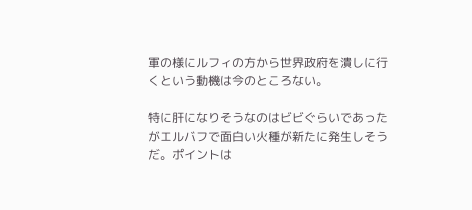軍の様にルフィの方から世界政府を潰しに行くという動機は今のところない。

特に肝になりそうなのはビビぐらいであったがエルバフで面白い火種が新たに発生しそうだ。ポイントは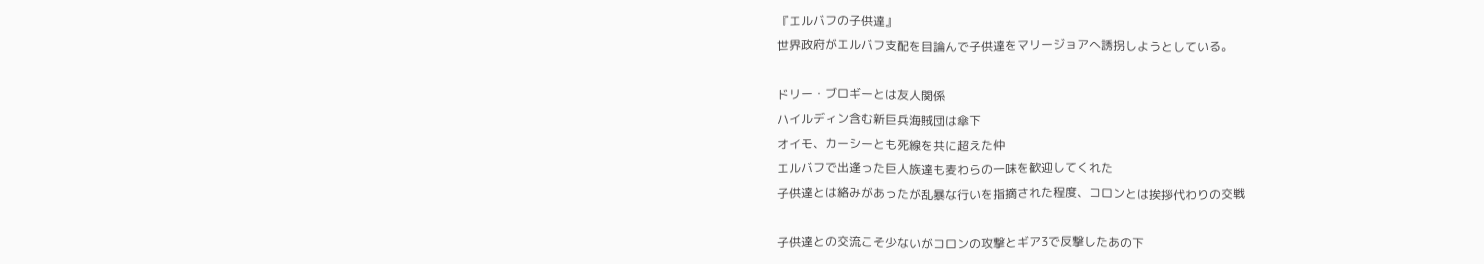『エルバフの子供達』
世界政府がエルバフ支配を目論んで子供達をマリージョアへ誘拐しようとしている。

ドリー・ブロギーとは友人関係
ハイルディン含む新巨兵海賊団は傘下
オイモ、カーシーとも死線を共に超えた仲
エルバフで出逢った巨人族達も麦わらの一味を歓迎してくれた
子供達とは絡みがあったが乱暴な行いを指摘された程度、コロンとは挨拶代わりの交戦

子供達との交流こそ少ないがコロンの攻撃とギア3で反撃したあの下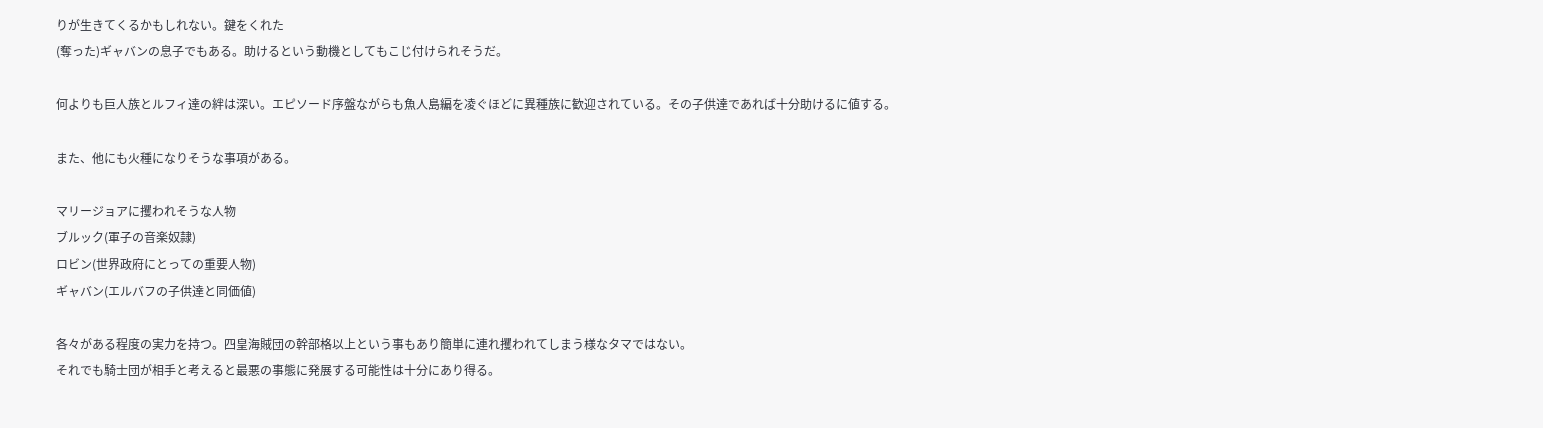りが生きてくるかもしれない。鍵をくれた
(奪った)ギャバンの息子でもある。助けるという動機としてもこじ付けられそうだ。

何よりも巨人族とルフィ達の絆は深い。エピソード序盤ながらも魚人島編を凌ぐほどに異種族に歓迎されている。その子供達であれば十分助けるに値する。

また、他にも火種になりそうな事項がある。

マリージョアに攫われそうな人物
ブルック(軍子の音楽奴隷)
ロビン(世界政府にとっての重要人物)
ギャバン(エルバフの子供達と同価値)

各々がある程度の実力を持つ。四皇海賊団の幹部格以上という事もあり簡単に連れ攫われてしまう様なタマではない。
それでも騎士団が相手と考えると最悪の事態に発展する可能性は十分にあり得る。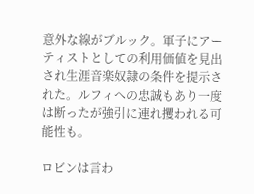意外な線がブルック。軍子にアーティストとしての利用価値を見出され生涯音楽奴隷の条件を提示された。ルフィへの忠誠もあり一度は断ったが強引に連れ攫われる可能性も。

ロビンは言わ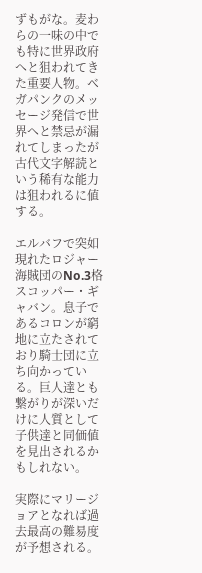ずもがな。麦わらの一味の中でも特に世界政府へと狙われてきた重要人物。ベガパンクのメッセージ発信で世界へと禁忌が漏れてしまったが古代文字解読という稀有な能力は狙われるに値する。

エルバフで突如現れたロジャー海賊団のNo.3格スコッパー・ギャバン。息子であるコロンが窮地に立たされており騎士団に立ち向かっている。巨人達とも繋がりが深いだけに人質として子供達と同価値を見出されるかもしれない。

実際にマリージョアとなれば過去最高の難易度が予想される。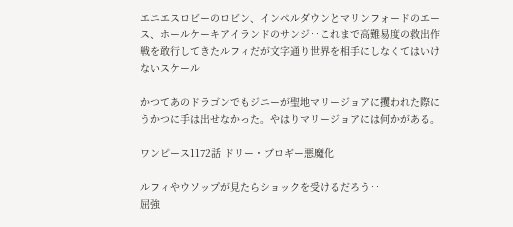エニエスロビーのロビン、インペルダウンとマリンフォードのエース、ホールケーキアイランドのサンジ‥これまで高難易度の救出作戦を敢行してきたルフィだが文字通り世界を相手にしなくてはいけないスケール

かつてあのドラゴンでもジニーが聖地マリージョアに攫われた際にうかつに手は出せなかった。やはりマリージョアには何かがある。

ワンピース1172話 ドリー・ブロギー悪魔化

ルフィやウソップが見たらショックを受けるだろう‥
屈強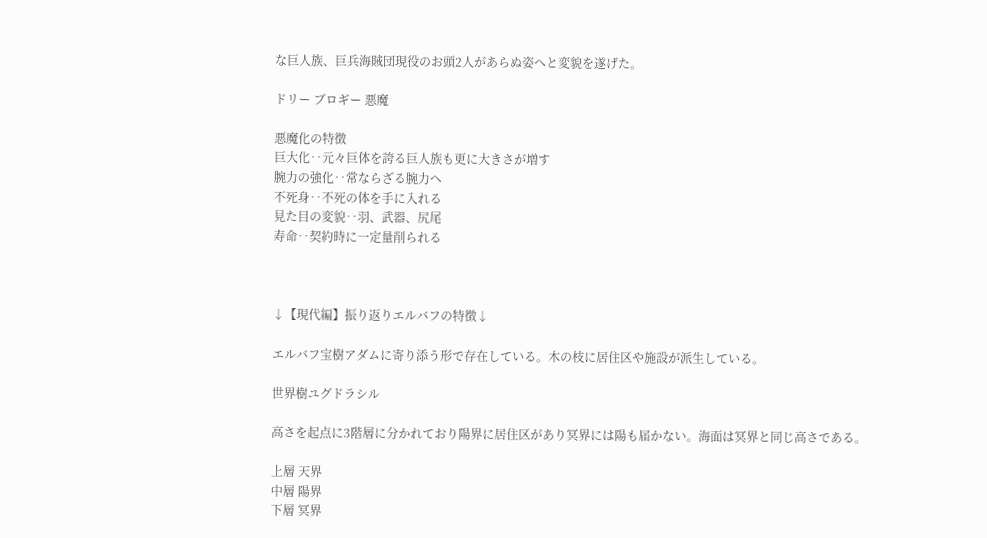な巨人族、巨兵海賊団現役のお頭2人があらぬ姿へと変貌を遂げた。

ドリー ブロギー 悪魔

悪魔化の特徴
巨大化‥元々巨体を誇る巨人族も更に大きさが増す
腕力の強化‥常ならざる腕力へ
不死身‥不死の体を手に入れる
見た目の変貌‥羽、武器、尻尾
寿命‥契約時に一定量削られる



↓【現代編】振り返りエルバフの特徴↓

エルバフ宝樹アダムに寄り添う形で存在している。木の枝に居住区や施設が派生している。

世界樹ユグドラシル

高さを起点に3階層に分かれており陽界に居住区があり冥界には陽も届かない。海面は冥界と同じ高さである。

上層 天界
中層 陽界
下層 冥界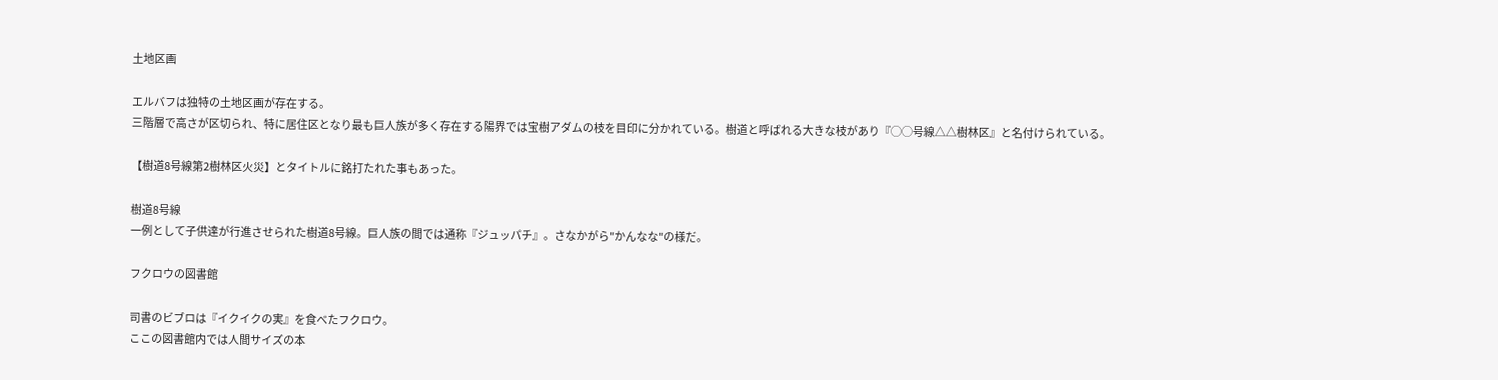土地区画

エルバフは独特の土地区画が存在する。
三階層で高さが区切られ、特に居住区となり最も巨人族が多く存在する陽界では宝樹アダムの枝を目印に分かれている。樹道と呼ばれる大きな枝があり『◯◯号線△△樹林区』と名付けられている。

【樹道8号線第2樹林区火災】とタイトルに銘打たれた事もあった。

樹道8号線
一例として子供達が行進させられた樹道8号線。巨人族の間では通称『ジュッパチ』。さなかがら"かんなな"の様だ。

フクロウの図書館

司書のビブロは『イクイクの実』を食べたフクロウ。
ここの図書館内では人間サイズの本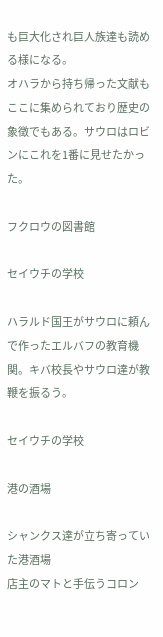も巨大化され巨人族達も読める様になる。
オハラから持ち帰った文献もここに集められており歴史の象徴でもある。サウロはロビンにこれを1番に見せたかった。

フクロウの図書館

セイウチの学校

ハラルド国王がサウロに頼んで作ったエルバフの教育機関。キバ校長やサウロ達が教鞭を振るう。

セイウチの学校

港の酒場

シャンクス達が立ち寄っていた港酒場
店主のマトと手伝うコロン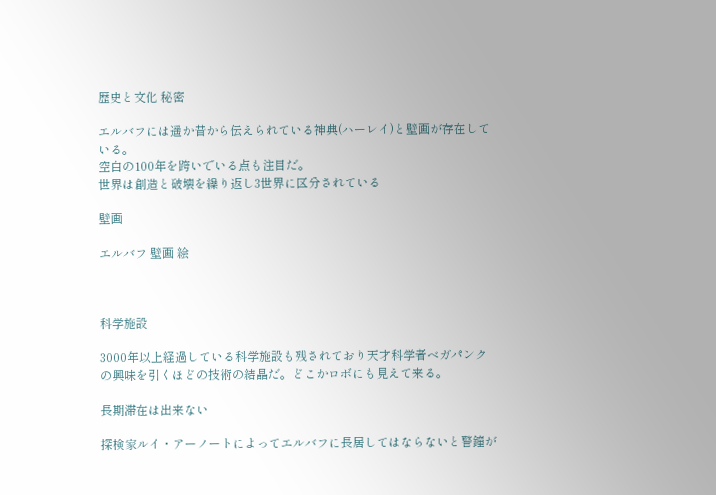歴史と文化 秘密

エルバフには遥か昔から伝えられている神典(ハーレイ)と壁画が存在している。
空白の100年を跨いでいる点も注目だ。
世界は創造と破壊を繰り返し3世界に区分されている

壁画

エルバフ 壁画 絵



科学施設

3000年以上経過している科学施設も残されており天才科学者ベガパンクの興味を引くほどの技術の結晶だ。どこかロボにも見えて来る。

長期滞在は出来ない

探検家ルイ・アーノートによってエルバフに長居してはならないと警鐘が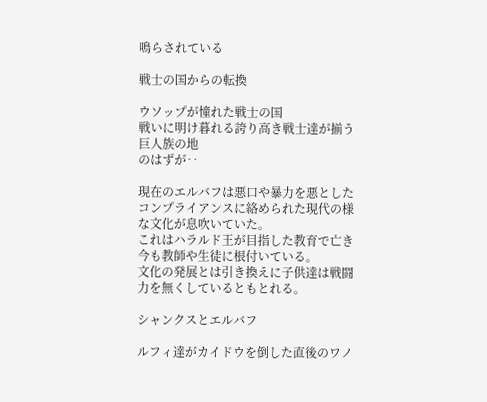鳴らされている

戦士の国からの転換

ウソップが憧れた戦士の国
戦いに明け暮れる誇り高き戦士達が揃う巨人族の地
のはずが‥

現在のエルバフは悪口や暴力を悪としたコンプライアンスに絡められた現代の様な文化が息吹いていた。
これはハラルド王が目指した教育で亡き今も教師や生徒に根付いている。
文化の発展とは引き換えに子供達は戦闘力を無くしているともとれる。

シャンクスとエルバフ

ルフィ達がカイドウを倒した直後のワノ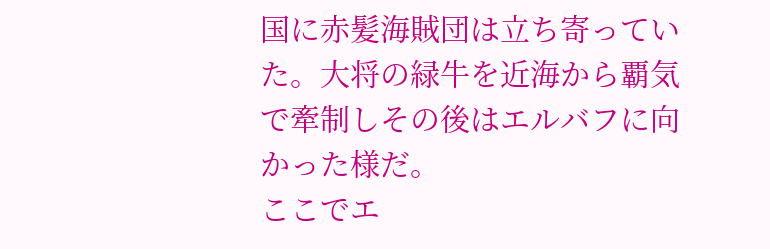国に赤髪海賊団は立ち寄っていた。大将の緑牛を近海から覇気で牽制しその後はエルバフに向かった様だ。
ここでエ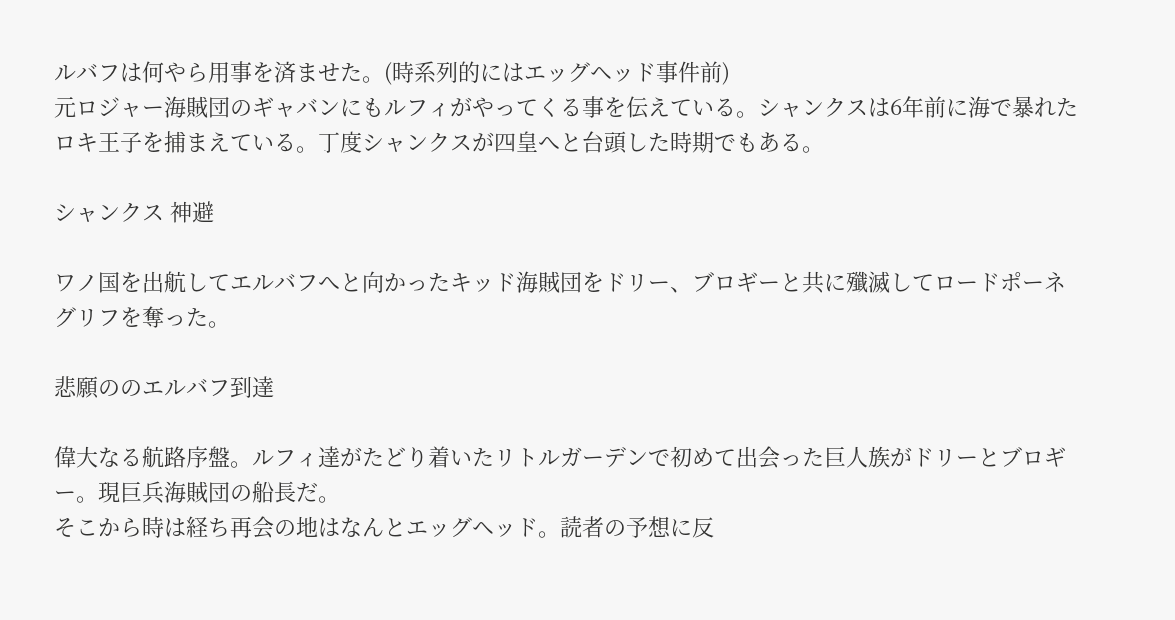ルバフは何やら用事を済ませた。(時系列的にはエッグヘッド事件前)
元ロジャー海賊団のギャバンにもルフィがやってくる事を伝えている。シャンクスは6年前に海で暴れたロキ王子を捕まえている。丁度シャンクスが四皇へと台頭した時期でもある。

シャンクス 神避

ワノ国を出航してエルバフへと向かったキッド海賊団をドリー、ブロギーと共に殲滅してロードポーネグリフを奪った。

悲願ののエルバフ到達

偉大なる航路序盤。ルフィ達がたどり着いたリトルガーデンで初めて出会った巨人族がドリーとブロギー。現巨兵海賊団の船長だ。
そこから時は経ち再会の地はなんとエッグヘッド。読者の予想に反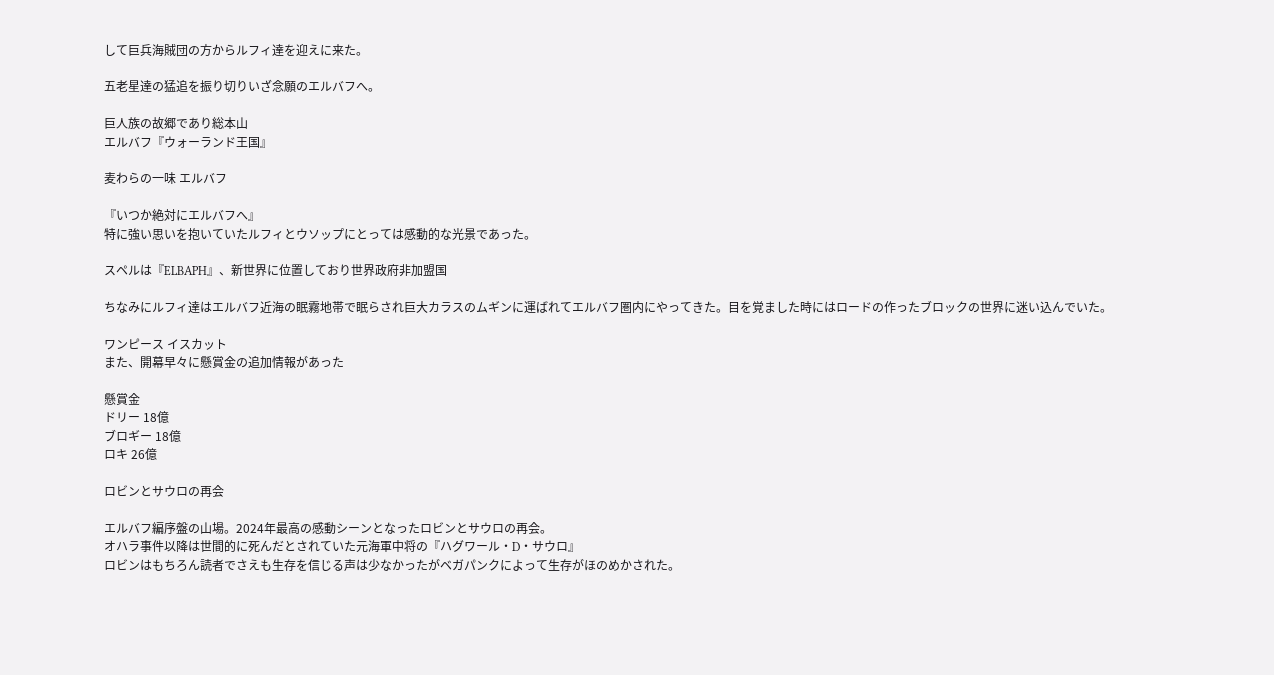して巨兵海賊団の方からルフィ達を迎えに来た。

五老星達の猛追を振り切りいざ念願のエルバフへ。

巨人族の故郷であり総本山
エルバフ『ウォーランド王国』

麦わらの一味 エルバフ

『いつか絶対にエルバフへ』
特に強い思いを抱いていたルフィとウソップにとっては感動的な光景であった。

スペルは『ELBAPH』、新世界に位置しており世界政府非加盟国

ちなみにルフィ達はエルバフ近海の眠霧地帯で眠らされ巨大カラスのムギンに運ばれてエルバフ圏内にやってきた。目を覚ました時にはロードの作ったブロックの世界に迷い込んでいた。

ワンピース イスカット
また、開幕早々に懸賞金の追加情報があった

懸賞金
ドリー 18億
ブロギー 18億
ロキ 26億

ロビンとサウロの再会

エルバフ編序盤の山場。2024年最高の感動シーンとなったロビンとサウロの再会。
オハラ事件以降は世間的に死んだとされていた元海軍中将の『ハグワール・D・サウロ』
ロビンはもちろん読者でさえも生存を信じる声は少なかったがベガパンクによって生存がほのめかされた。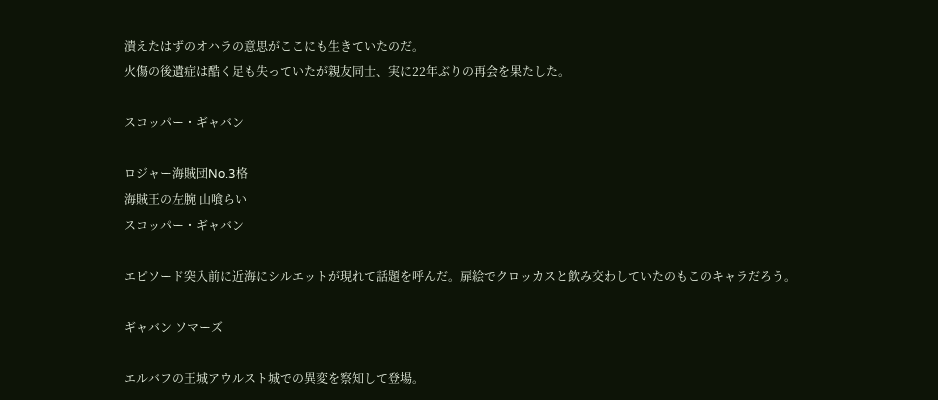潰えたはずのオハラの意思がここにも生きていたのだ。
火傷の後遺症は酷く足も失っていたが親友同士、実に22年ぶりの再会を果たした。

スコッパー・ギャバン

ロジャー海賊団No.3格
海賊王の左腕 山喰らい
スコッパー・ギャバン

エピソード突入前に近海にシルエットが現れて話題を呼んだ。扉絵でクロッカスと飲み交わしていたのもこのキャラだろう。

ギャバン ソマーズ

エルバフの王城アウルスト城での異変を察知して登場。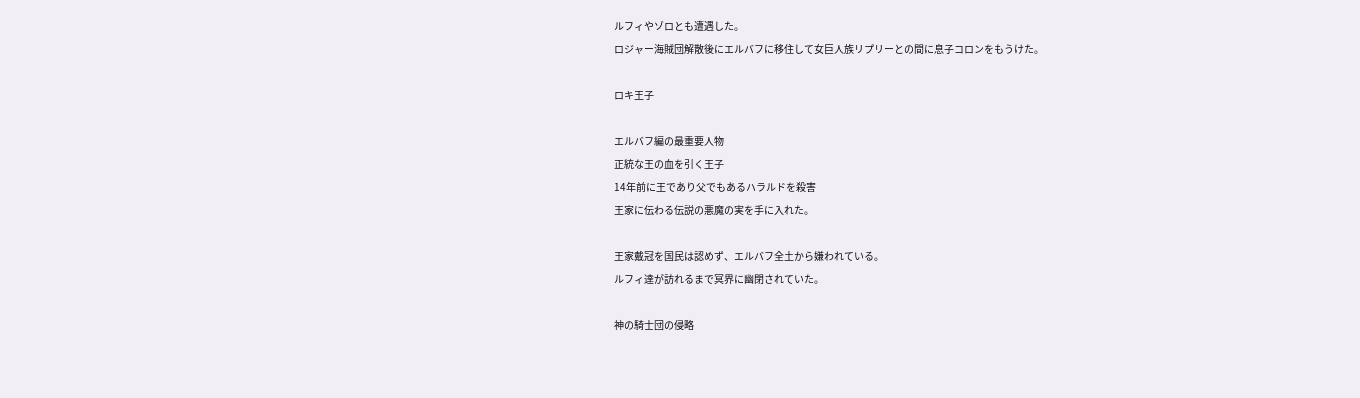ルフィやゾロとも遭遇した。
ロジャー海賊団解散後にエルバフに移住して女巨人族リプリーとの間に息子コロンをもうけた。

ロキ王子

エルバフ編の最重要人物
正統な王の血を引く王子
14年前に王であり父でもあるハラルドを殺害
王家に伝わる伝説の悪魔の実を手に入れた。

王家戴冠を国民は認めず、エルバフ全土から嫌われている。
ルフィ達が訪れるまで冥界に幽閉されていた。

神の騎士団の侵略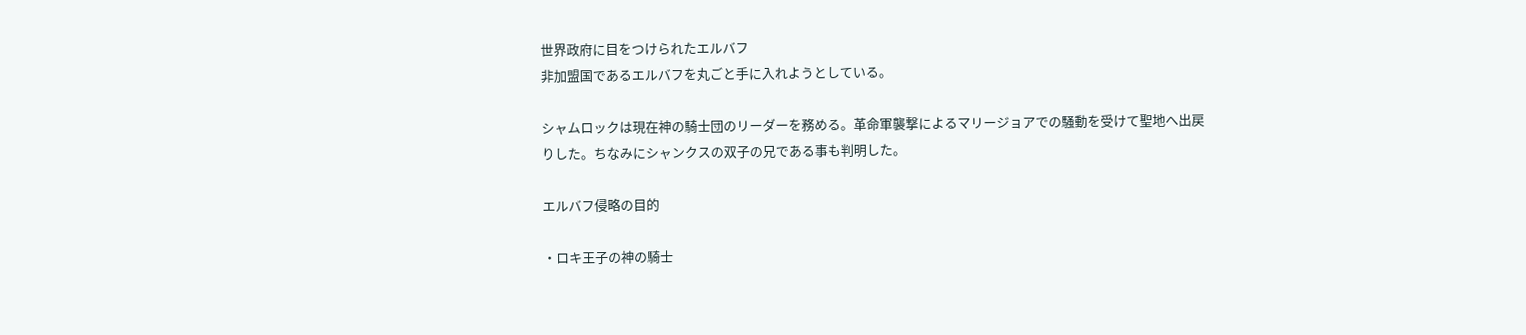世界政府に目をつけられたエルバフ
非加盟国であるエルバフを丸ごと手に入れようとしている。

シャムロックは現在神の騎士団のリーダーを務める。革命軍襲撃によるマリージョアでの騒動を受けて聖地へ出戻りした。ちなみにシャンクスの双子の兄である事も判明した。

エルバフ侵略の目的

・ロキ王子の神の騎士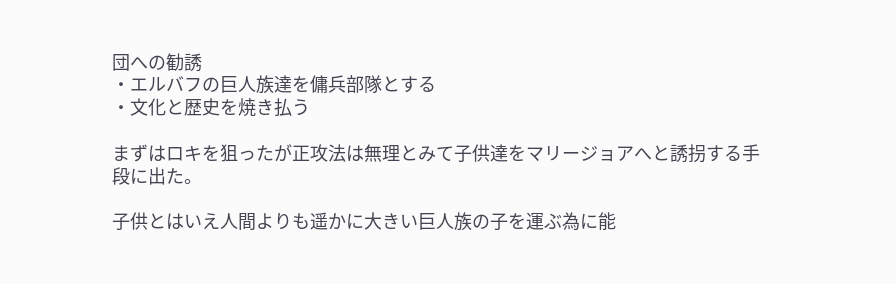団への勧誘
・エルバフの巨人族達を傭兵部隊とする
・文化と歴史を焼き払う

まずはロキを狙ったが正攻法は無理とみて子供達をマリージョアへと誘拐する手段に出た。

子供とはいえ人間よりも遥かに大きい巨人族の子を運ぶ為に能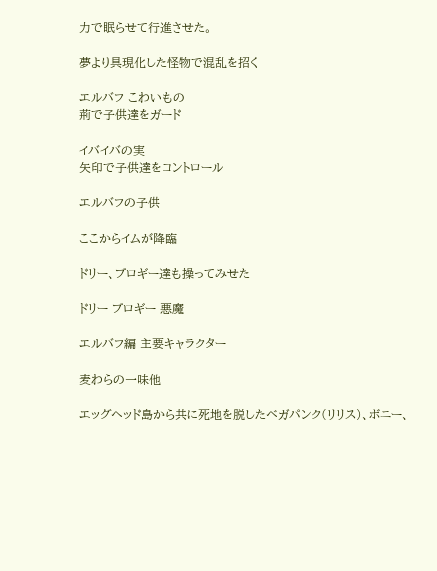力で眠らせて行進させた。

夢より具現化した怪物で混乱を招く

エルバフ こわいもの
荊で子供達をガード

イバイバの実
矢印で子供達をコントロール

エルバフの子供

ここからイムが降臨

ドリー、ブロギー達も操ってみせた

ドリー ブロギー 悪魔

エルバフ編 主要キャラクター

麦わらの一味他

エッグヘッド島から共に死地を脱したベガパンク(リリス)、ボニー、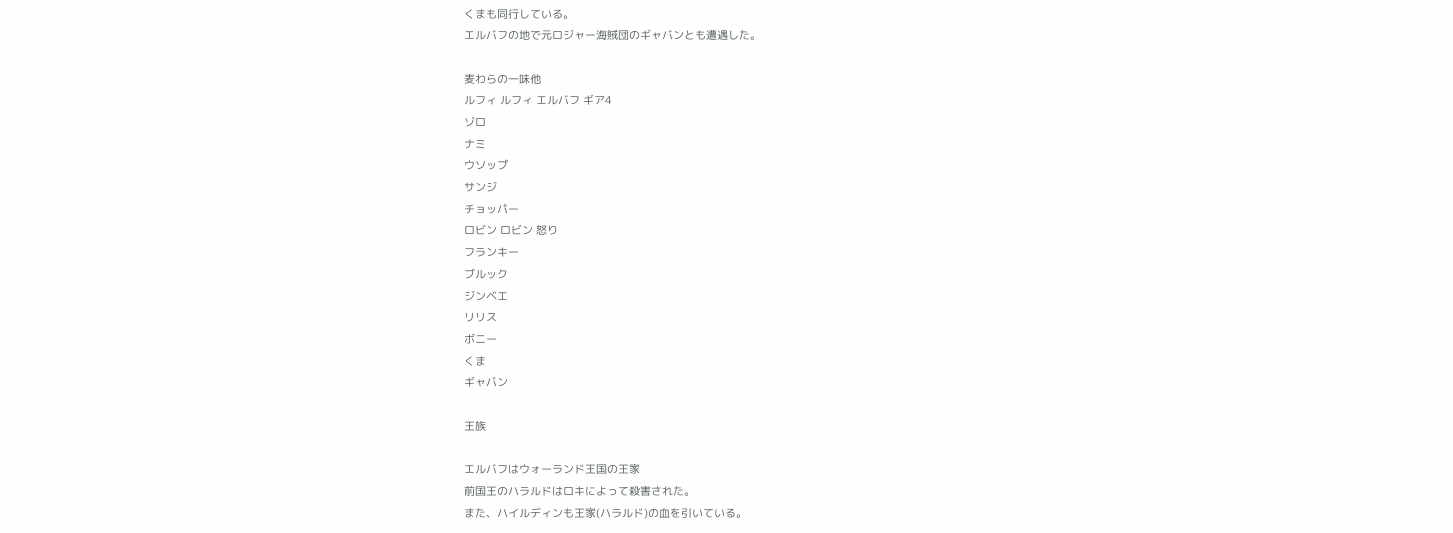くまも同行している。
エルバフの地で元ロジャー海賊団のギャバンとも遭遇した。

麦わらの一味他
ルフィ ルフィ エルバフ ギア4
ゾロ
ナミ
ウソップ
サンジ
チョッパー
ロビン ロビン 怒り
フランキー
ブルック
ジンベエ
リリス
ボニー
くま
ギャバン

王族

エルバフはウォーランド王国の王家
前国王のハラルドはロキによって殺害された。
また、ハイルディンも王家(ハラルド)の血を引いている。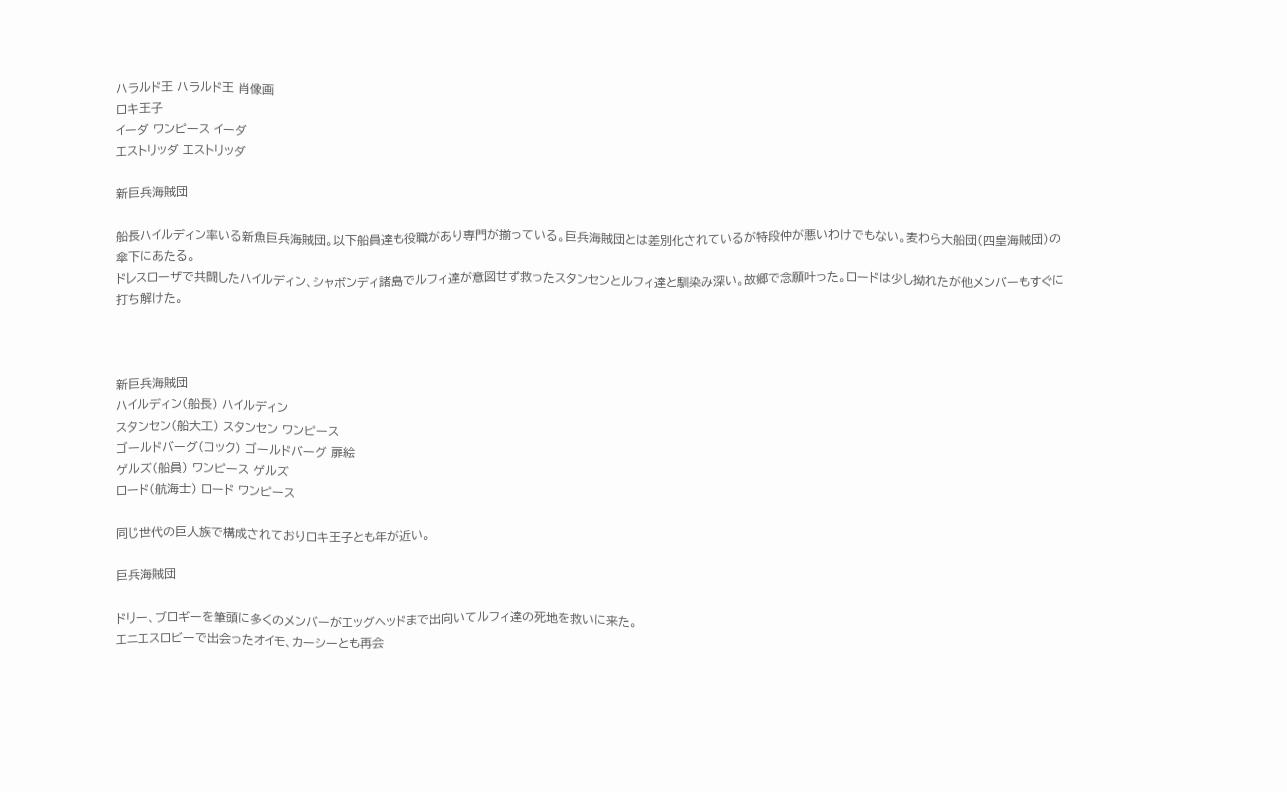ハラルド王 ハラルド王 肖像画
ロキ王子
イーダ ワンピース イーダ
エストリッダ エストリッダ

新巨兵海賊団

船長ハイルディン率いる新魚巨兵海賊団。以下船員達も役職があり専門が揃っている。巨兵海賊団とは差別化されているが特段仲が悪いわけでもない。麦わら大船団(四皇海賊団)の傘下にあたる。
ドレスローザで共闘したハイルディン、シャボンディ諸島でルフィ達が意図せず救ったスタンセンとルフィ達と馴染み深い。故郷で念願叶った。ロードは少し拗れたが他メンバーもすぐに打ち解けた。



新巨兵海賊団
ハイルディン(船長) ハイルディン
スタンセン(船大工) スタンセン ワンピース
ゴールドバーグ(コック) ゴールドバーグ 扉絵
ゲルズ(船員) ワンピース ゲルズ
ロード(航海士) ロード ワンピース

同じ世代の巨人族で構成されておりロキ王子とも年が近い。

巨兵海賊団

ドリー、ブロギーを筆頭に多くのメンバーがエッグヘッドまで出向いてルフィ達の死地を救いに来た。
エニエスロビーで出会ったオイモ、カーシーとも再会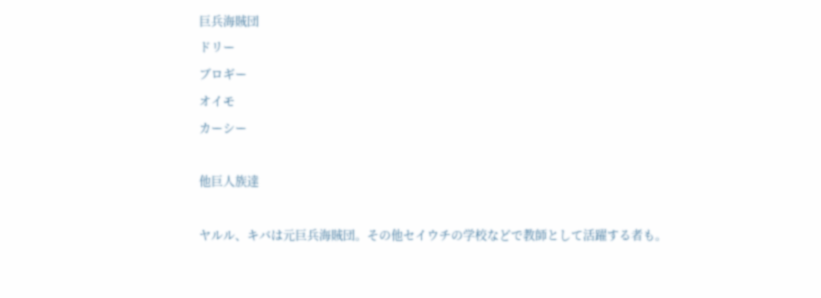巨兵海賊団
ドリー
ブロギー
オイモ
カーシー

他巨人族達

ヤルル、キバは元巨兵海賊団。その他セイウチの学校などで教師として活躍する者も。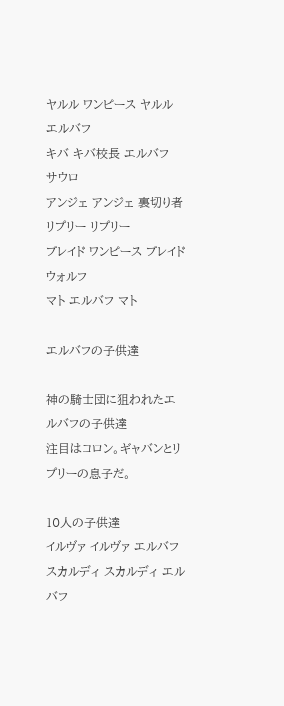ヤルル ワンピース ヤルル エルバフ
キバ キバ校長 エルバフ
サウロ
アンジェ アンジェ 裏切り者
リプリー リプリー
ブレイド ワンピース ブレイド
ウォルフ
マト エルバフ マト

エルバフの子供達

神の騎士団に狙われたエルバフの子供達
注目はコロン。ギャバンとリプリーの息子だ。

10人の子供達
イルヴァ イルヴァ エルバフ
スカルディ スカルディ エルバフ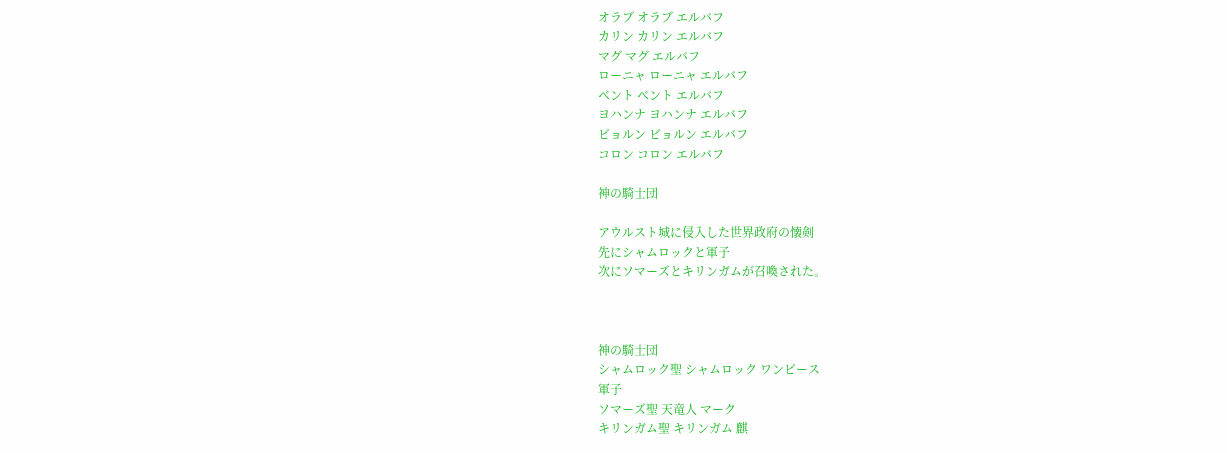オラブ オラブ エルバフ
カリン カリン エルバフ
マグ マグ エルバフ
ローニャ ローニャ エルバフ
ベント ベント エルバフ
ヨハンナ ヨハンナ エルバフ
ビョルン ビョルン エルバフ
コロン コロン エルバフ

神の騎士団

アウルスト城に侵入した世界政府の懐剣
先にシャムロックと軍子
次にソマーズとキリンガムが召喚された。



神の騎士団
シャムロック聖 シャムロック ワンピース
軍子
ソマーズ聖 天竜人 マーク
キリンガム聖 キリンガム 麒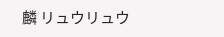麟 リュウリュウ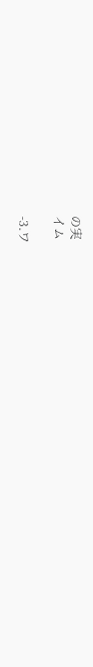の実
イム

-3.ワ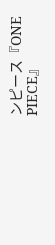ンピース『ONE PIECE』